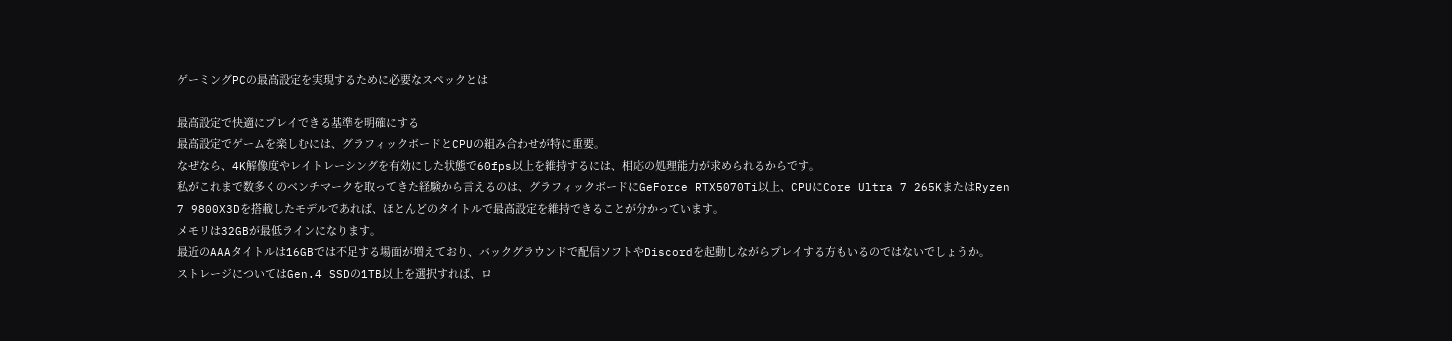ゲーミングPCの最高設定を実現するために必要なスペックとは

最高設定で快適にプレイできる基準を明確にする
最高設定でゲームを楽しむには、グラフィックボードとCPUの組み合わせが特に重要。
なぜなら、4K解像度やレイトレーシングを有効にした状態で60fps以上を維持するには、相応の処理能力が求められるからです。
私がこれまで数多くのベンチマークを取ってきた経験から言えるのは、グラフィックボードにGeForce RTX5070Ti以上、CPUにCore Ultra 7 265KまたはRyzen 7 9800X3Dを搭載したモデルであれば、ほとんどのタイトルで最高設定を維持できることが分かっています。
メモリは32GBが最低ラインになります。
最近のAAAタイトルは16GBでは不足する場面が増えており、バックグラウンドで配信ソフトやDiscordを起動しながらプレイする方もいるのではないでしょうか。
ストレージについてはGen.4 SSDの1TB以上を選択すれば、ロ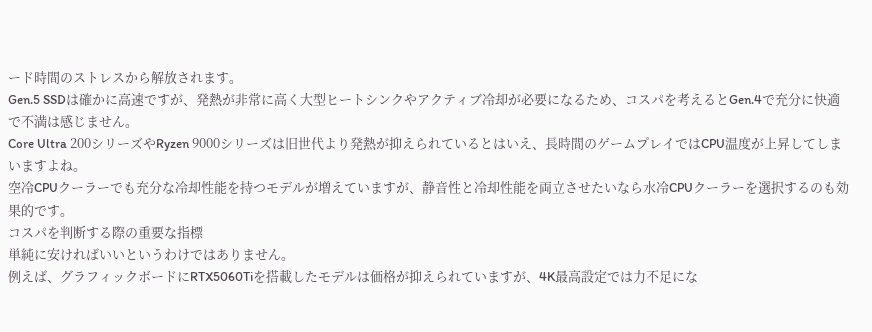ード時間のストレスから解放されます。
Gen.5 SSDは確かに高速ですが、発熱が非常に高く大型ヒートシンクやアクティブ冷却が必要になるため、コスパを考えるとGen.4で充分に快適で不満は感じません。
Core Ultra 200シリーズやRyzen 9000シリーズは旧世代より発熱が抑えられているとはいえ、長時間のゲームプレイではCPU温度が上昇してしまいますよね。
空冷CPUクーラーでも充分な冷却性能を持つモデルが増えていますが、静音性と冷却性能を両立させたいなら水冷CPUクーラーを選択するのも効果的です。
コスパを判断する際の重要な指標
単純に安ければいいというわけではありません。
例えば、グラフィックボードにRTX5060Tiを搭載したモデルは価格が抑えられていますが、4K最高設定では力不足にな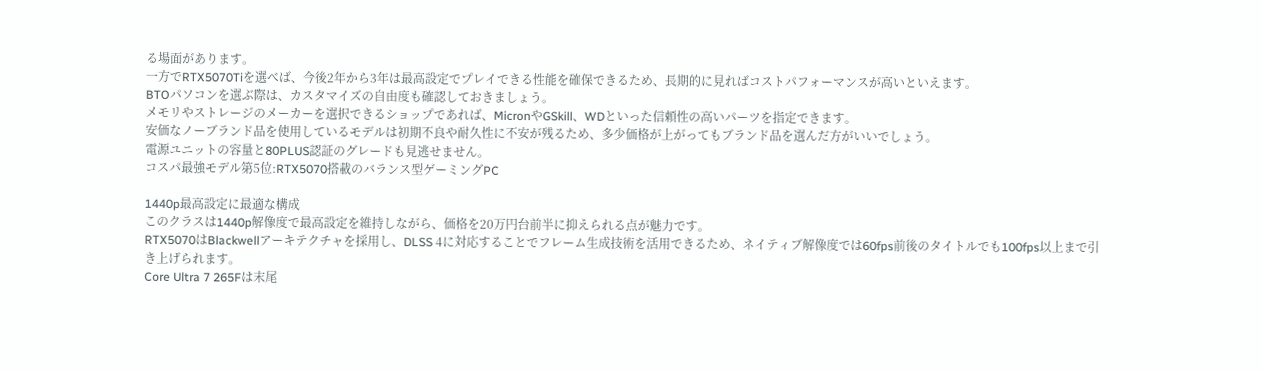る場面があります。
一方でRTX5070Tiを選べば、今後2年から3年は最高設定でプレイできる性能を確保できるため、長期的に見ればコストパフォーマンスが高いといえます。
BTOパソコンを選ぶ際は、カスタマイズの自由度も確認しておきましょう。
メモリやストレージのメーカーを選択できるショップであれば、MicronやGSkill、WDといった信頼性の高いパーツを指定できます。
安価なノーブランド品を使用しているモデルは初期不良や耐久性に不安が残るため、多少価格が上がってもブランド品を選んだ方がいいでしょう。
電源ユニットの容量と80PLUS認証のグレードも見逃せません。
コスパ最強モデル第5位:RTX5070搭載のバランス型ゲーミングPC

1440p最高設定に最適な構成
このクラスは1440p解像度で最高設定を維持しながら、価格を20万円台前半に抑えられる点が魅力です。
RTX5070はBlackwellアーキテクチャを採用し、DLSS 4に対応することでフレーム生成技術を活用できるため、ネイティブ解像度では60fps前後のタイトルでも100fps以上まで引き上げられます。
Core Ultra 7 265Fは末尾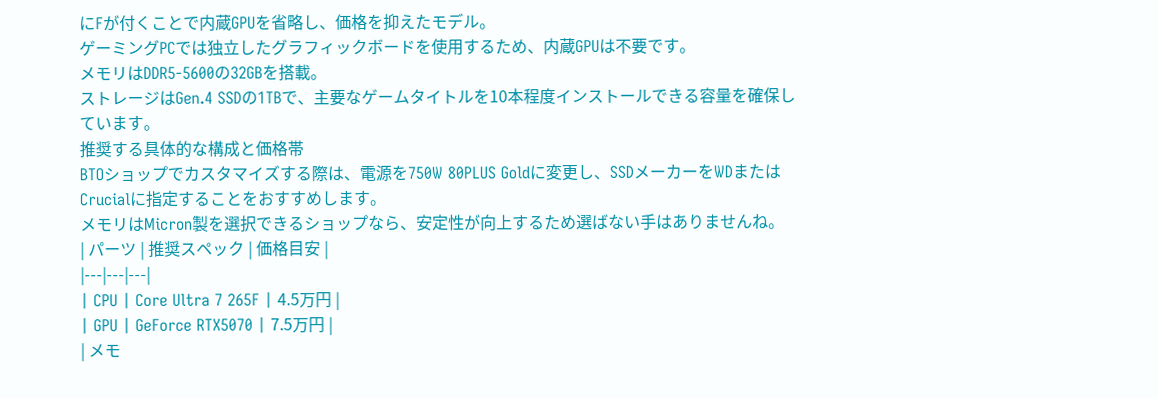にFが付くことで内蔵GPUを省略し、価格を抑えたモデル。
ゲーミングPCでは独立したグラフィックボードを使用するため、内蔵GPUは不要です。
メモリはDDR5-5600の32GBを搭載。
ストレージはGen.4 SSDの1TBで、主要なゲームタイトルを10本程度インストールできる容量を確保しています。
推奨する具体的な構成と価格帯
BTOショップでカスタマイズする際は、電源を750W 80PLUS Goldに変更し、SSDメーカーをWDまたはCrucialに指定することをおすすめします。
メモリはMicron製を選択できるショップなら、安定性が向上するため選ばない手はありませんね。
| パーツ | 推奨スペック | 価格目安 |
|---|---|---|
| CPU | Core Ultra 7 265F | 4.5万円 |
| GPU | GeForce RTX5070 | 7.5万円 |
| メモ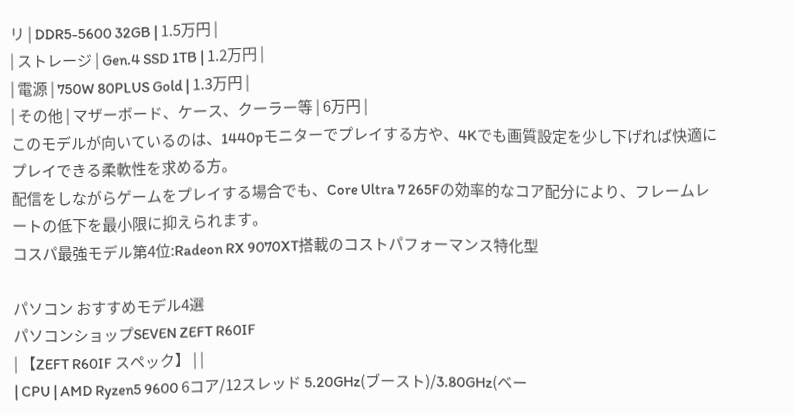リ | DDR5-5600 32GB | 1.5万円 |
| ストレージ | Gen.4 SSD 1TB | 1.2万円 |
| 電源 | 750W 80PLUS Gold | 1.3万円 |
| その他 | マザーボード、ケース、クーラー等 | 6万円 |
このモデルが向いているのは、1440pモニターでプレイする方や、4Kでも画質設定を少し下げれば快適にプレイできる柔軟性を求める方。
配信をしながらゲームをプレイする場合でも、Core Ultra 7 265Fの効率的なコア配分により、フレームレートの低下を最小限に抑えられます。
コスパ最強モデル第4位:Radeon RX 9070XT搭載のコストパフォーマンス特化型

パソコン おすすめモデル4選
パソコンショップSEVEN ZEFT R60IF
| 【ZEFT R60IF スペック】 | |
| CPU | AMD Ryzen5 9600 6コア/12スレッド 5.20GHz(ブースト)/3.80GHz(ベー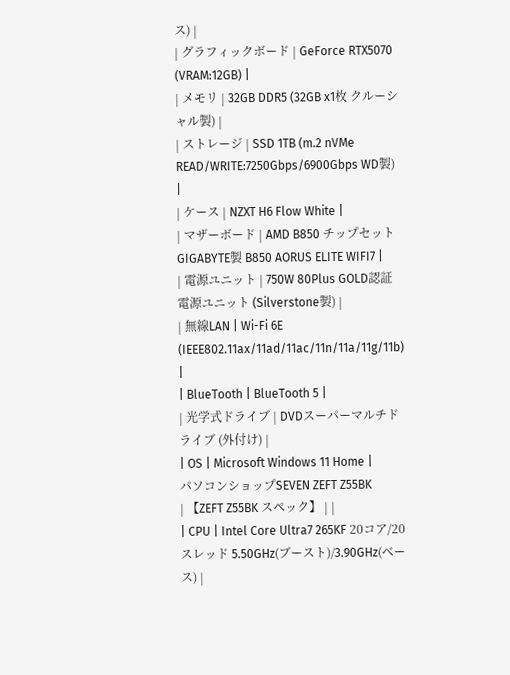ス) |
| グラフィックボード | GeForce RTX5070 (VRAM:12GB) |
| メモリ | 32GB DDR5 (32GB x1枚 クルーシャル製) |
| ストレージ | SSD 1TB (m.2 nVMe READ/WRITE:7250Gbps/6900Gbps WD製) |
| ケース | NZXT H6 Flow White |
| マザーボード | AMD B850 チップセット GIGABYTE製 B850 AORUS ELITE WIFI7 |
| 電源ユニット | 750W 80Plus GOLD認証 電源ユニット (Silverstone製) |
| 無線LAN | Wi-Fi 6E (IEEE802.11ax/11ad/11ac/11n/11a/11g/11b) |
| BlueTooth | BlueTooth 5 |
| 光学式ドライブ | DVDスーパーマルチドライブ (外付け) |
| OS | Microsoft Windows 11 Home |
パソコンショップSEVEN ZEFT Z55BK
| 【ZEFT Z55BK スペック】 | |
| CPU | Intel Core Ultra7 265KF 20コア/20スレッド 5.50GHz(ブースト)/3.90GHz(ベース) |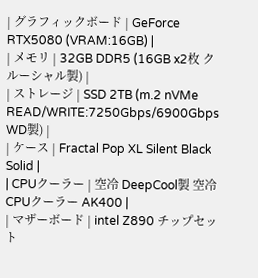| グラフィックボード | GeForce RTX5080 (VRAM:16GB) |
| メモリ | 32GB DDR5 (16GB x2枚 クルーシャル製) |
| ストレージ | SSD 2TB (m.2 nVMe READ/WRITE:7250Gbps/6900Gbps WD製) |
| ケース | Fractal Pop XL Silent Black Solid |
| CPUクーラー | 空冷 DeepCool製 空冷CPUクーラー AK400 |
| マザーボード | intel Z890 チップセット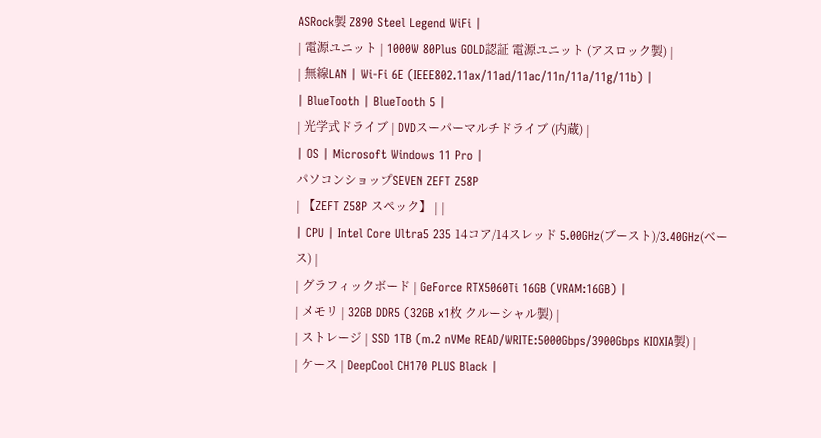ASRock製 Z890 Steel Legend WiFi |
| 電源ユニット | 1000W 80Plus GOLD認証 電源ユニット (アスロック製) |
| 無線LAN | Wi-Fi 6E (IEEE802.11ax/11ad/11ac/11n/11a/11g/11b) |
| BlueTooth | BlueTooth 5 |
| 光学式ドライブ | DVDスーパーマルチドライブ (内蔵) |
| OS | Microsoft Windows 11 Pro |
パソコンショップSEVEN ZEFT Z58P
| 【ZEFT Z58P スペック】 | |
| CPU | Intel Core Ultra5 235 14コア/14スレッド 5.00GHz(ブースト)/3.40GHz(ベース) |
| グラフィックボード | GeForce RTX5060Ti 16GB (VRAM:16GB) |
| メモリ | 32GB DDR5 (32GB x1枚 クルーシャル製) |
| ストレージ | SSD 1TB (m.2 nVMe READ/WRITE:5000Gbps/3900Gbps KIOXIA製) |
| ケース | DeepCool CH170 PLUS Black |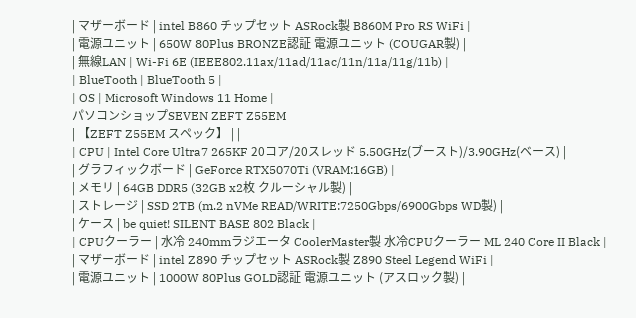| マザーボード | intel B860 チップセット ASRock製 B860M Pro RS WiFi |
| 電源ユニット | 650W 80Plus BRONZE認証 電源ユニット (COUGAR製) |
| 無線LAN | Wi-Fi 6E (IEEE802.11ax/11ad/11ac/11n/11a/11g/11b) |
| BlueTooth | BlueTooth 5 |
| OS | Microsoft Windows 11 Home |
パソコンショップSEVEN ZEFT Z55EM
| 【ZEFT Z55EM スペック】 | |
| CPU | Intel Core Ultra7 265KF 20コア/20スレッド 5.50GHz(ブースト)/3.90GHz(ベース) |
| グラフィックボード | GeForce RTX5070Ti (VRAM:16GB) |
| メモリ | 64GB DDR5 (32GB x2枚 クルーシャル製) |
| ストレージ | SSD 2TB (m.2 nVMe READ/WRITE:7250Gbps/6900Gbps WD製) |
| ケース | be quiet! SILENT BASE 802 Black |
| CPUクーラー | 水冷 240mmラジエータ CoolerMaster製 水冷CPUクーラー ML 240 Core II Black |
| マザーボード | intel Z890 チップセット ASRock製 Z890 Steel Legend WiFi |
| 電源ユニット | 1000W 80Plus GOLD認証 電源ユニット (アスロック製) |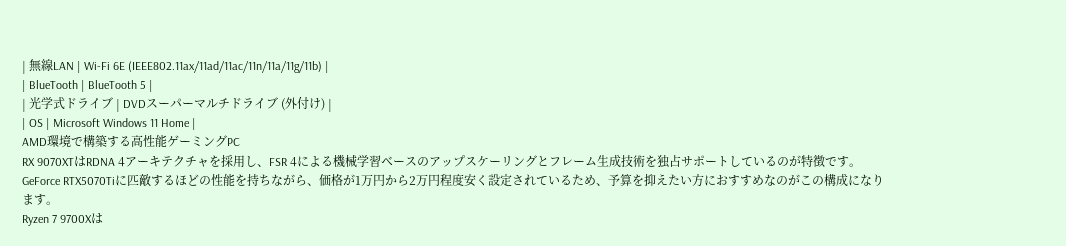| 無線LAN | Wi-Fi 6E (IEEE802.11ax/11ad/11ac/11n/11a/11g/11b) |
| BlueTooth | BlueTooth 5 |
| 光学式ドライブ | DVDスーパーマルチドライブ (外付け) |
| OS | Microsoft Windows 11 Home |
AMD環境で構築する高性能ゲーミングPC
RX 9070XTはRDNA 4アーキテクチャを採用し、FSR 4による機械学習ベースのアップスケーリングとフレーム生成技術を独占サポートしているのが特徴です。
GeForce RTX5070Tiに匹敵するほどの性能を持ちながら、価格が1万円から2万円程度安く設定されているため、予算を抑えたい方におすすめなのがこの構成になります。
Ryzen 7 9700Xは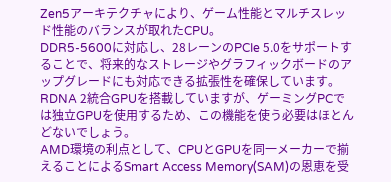Zen5アーキテクチャにより、ゲーム性能とマルチスレッド性能のバランスが取れたCPU。
DDR5-5600に対応し、28レーンのPCIe 5.0をサポートすることで、将来的なストレージやグラフィックボードのアップグレードにも対応できる拡張性を確保しています。
RDNA 2統合GPUを搭載していますが、ゲーミングPCでは独立GPUを使用するため、この機能を使う必要はほとんどないでしょう。
AMD環境の利点として、CPUとGPUを同一メーカーで揃えることによるSmart Access Memory(SAM)の恩恵を受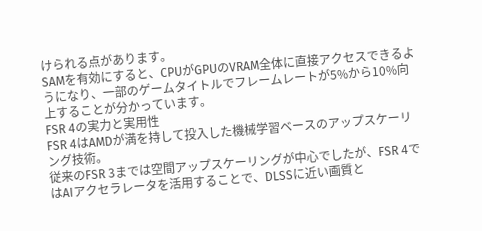けられる点があります。
SAMを有効にすると、CPUがGPUのVRAM全体に直接アクセスできるようになり、一部のゲームタイトルでフレームレートが5%から10%向上することが分かっています。
FSR 4の実力と実用性
FSR 4はAMDが満を持して投入した機械学習ベースのアップスケーリング技術。
従来のFSR 3までは空間アップスケーリングが中心でしたが、FSR 4ではAIアクセラレータを活用することで、DLSSに近い画質と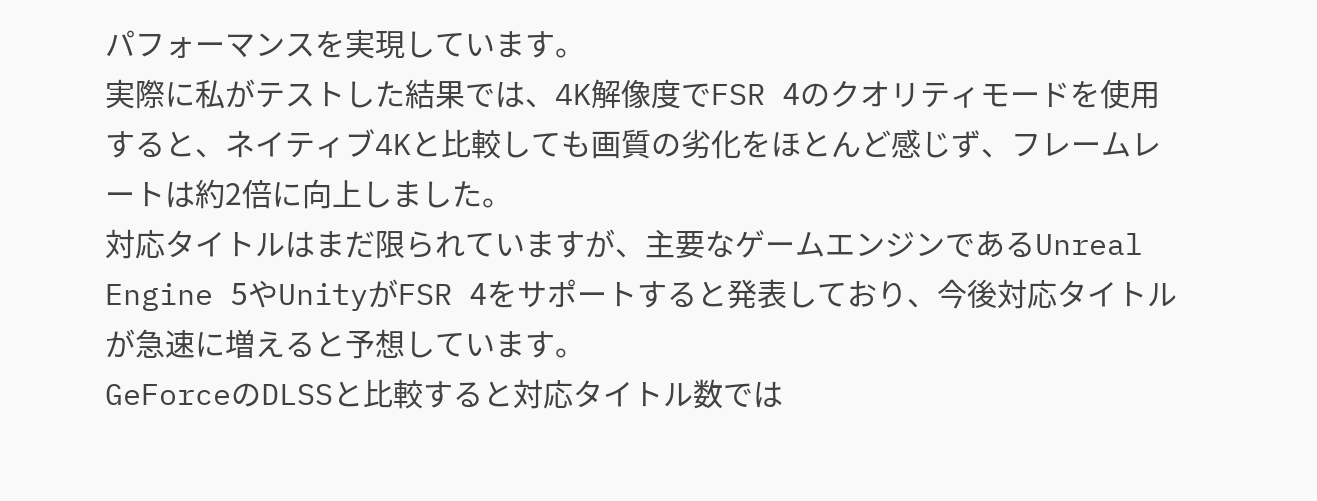パフォーマンスを実現しています。
実際に私がテストした結果では、4K解像度でFSR 4のクオリティモードを使用すると、ネイティブ4Kと比較しても画質の劣化をほとんど感じず、フレームレートは約2倍に向上しました。
対応タイトルはまだ限られていますが、主要なゲームエンジンであるUnreal Engine 5やUnityがFSR 4をサポートすると発表しており、今後対応タイトルが急速に増えると予想しています。
GeForceのDLSSと比較すると対応タイトル数では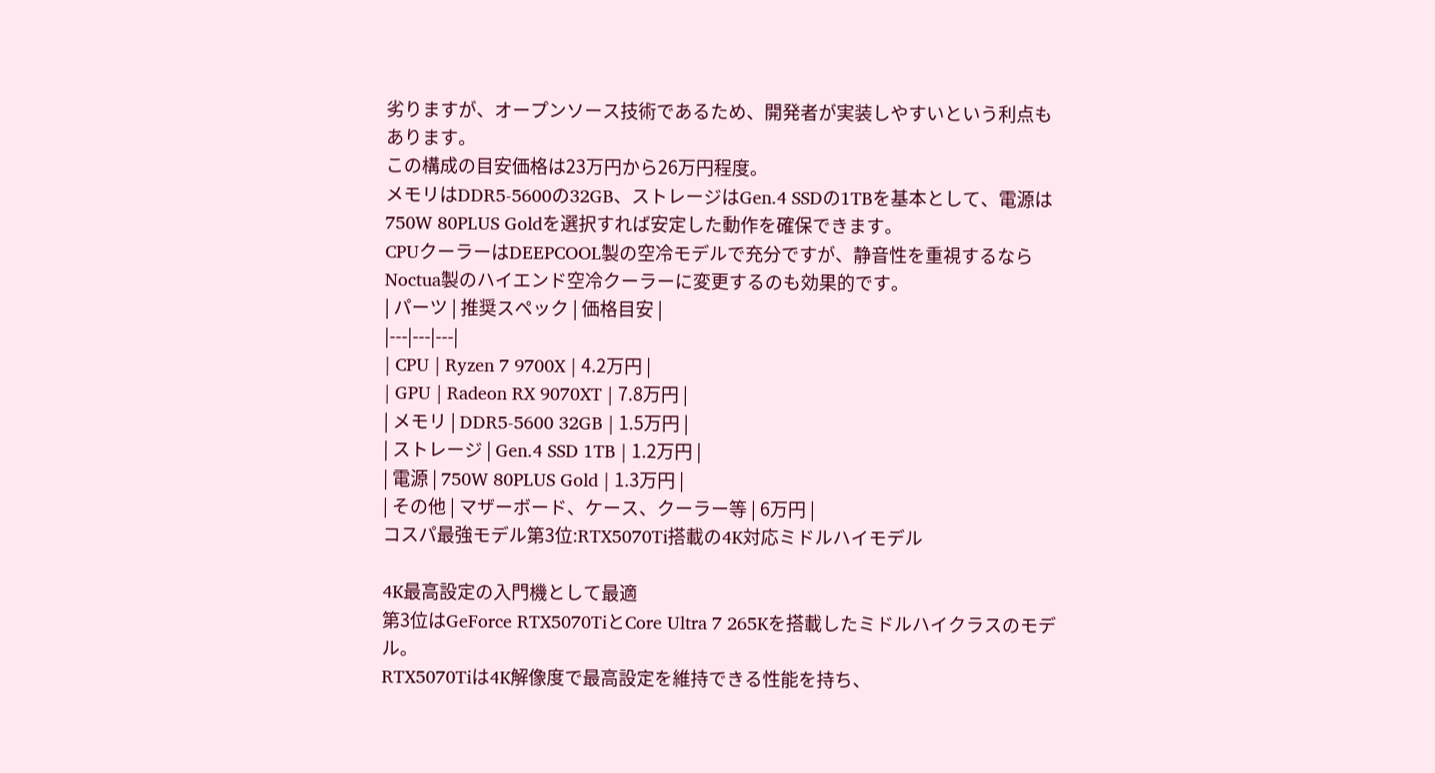劣りますが、オープンソース技術であるため、開発者が実装しやすいという利点もあります。
この構成の目安価格は23万円から26万円程度。
メモリはDDR5-5600の32GB、ストレージはGen.4 SSDの1TBを基本として、電源は750W 80PLUS Goldを選択すれば安定した動作を確保できます。
CPUクーラーはDEEPCOOL製の空冷モデルで充分ですが、静音性を重視するならNoctua製のハイエンド空冷クーラーに変更するのも効果的です。
| パーツ | 推奨スペック | 価格目安 |
|---|---|---|
| CPU | Ryzen 7 9700X | 4.2万円 |
| GPU | Radeon RX 9070XT | 7.8万円 |
| メモリ | DDR5-5600 32GB | 1.5万円 |
| ストレージ | Gen.4 SSD 1TB | 1.2万円 |
| 電源 | 750W 80PLUS Gold | 1.3万円 |
| その他 | マザーボード、ケース、クーラー等 | 6万円 |
コスパ最強モデル第3位:RTX5070Ti搭載の4K対応ミドルハイモデル

4K最高設定の入門機として最適
第3位はGeForce RTX5070TiとCore Ultra 7 265Kを搭載したミドルハイクラスのモデル。
RTX5070Tiは4K解像度で最高設定を維持できる性能を持ち、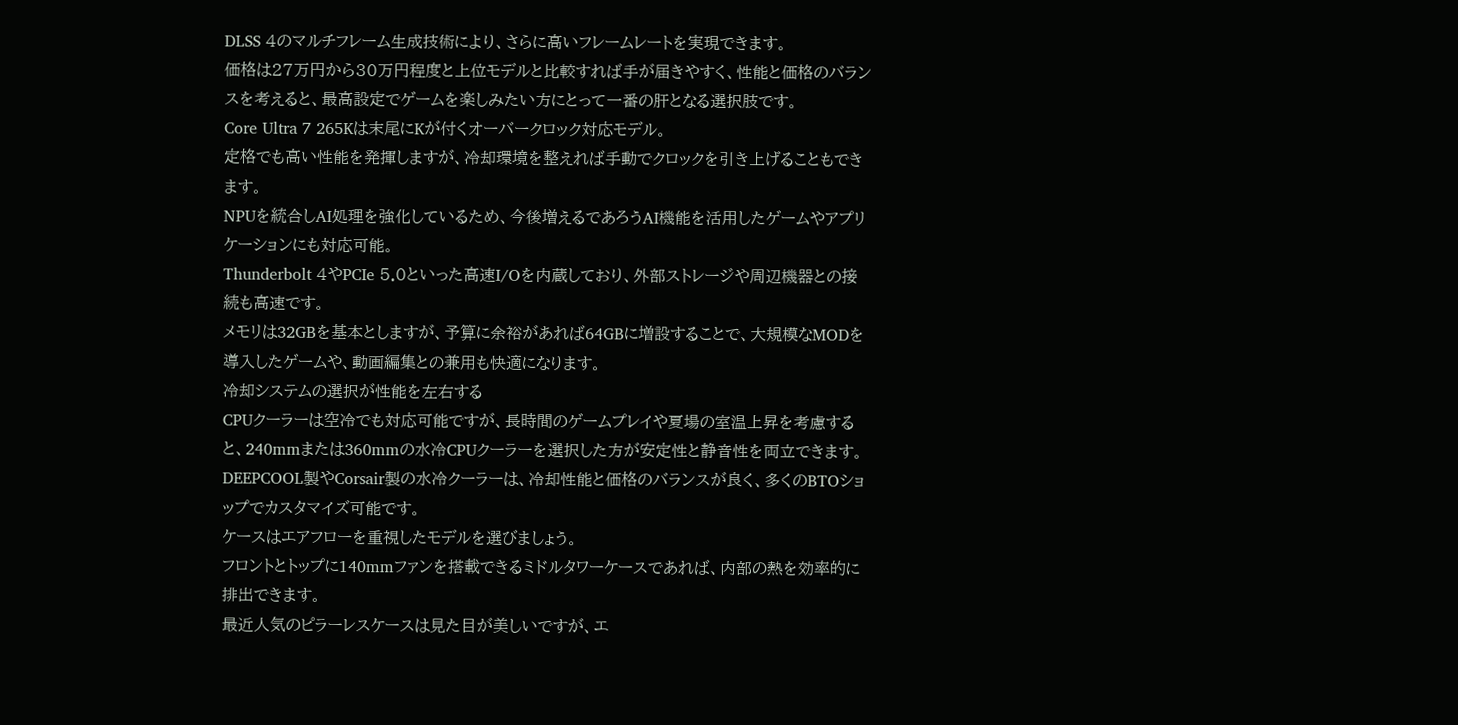DLSS 4のマルチフレーム生成技術により、さらに高いフレームレートを実現できます。
価格は27万円から30万円程度と上位モデルと比較すれば手が届きやすく、性能と価格のバランスを考えると、最高設定でゲームを楽しみたい方にとって一番の肝となる選択肢です。
Core Ultra 7 265Kは末尾にKが付くオーバークロック対応モデル。
定格でも高い性能を発揮しますが、冷却環境を整えれば手動でクロックを引き上げることもできます。
NPUを統合しAI処理を強化しているため、今後増えるであろうAI機能を活用したゲームやアプリケーションにも対応可能。
Thunderbolt 4やPCIe 5.0といった高速I/Oを内蔵しており、外部ストレージや周辺機器との接続も高速です。
メモリは32GBを基本としますが、予算に余裕があれば64GBに増設することで、大規模なMODを導入したゲームや、動画編集との兼用も快適になります。
冷却システムの選択が性能を左右する
CPUクーラーは空冷でも対応可能ですが、長時間のゲームプレイや夏場の室温上昇を考慮すると、240mmまたは360mmの水冷CPUクーラーを選択した方が安定性と静音性を両立できます。
DEEPCOOL製やCorsair製の水冷クーラーは、冷却性能と価格のバランスが良く、多くのBTOショップでカスタマイズ可能です。
ケースはエアフローを重視したモデルを選びましょう。
フロントとトップに140mmファンを搭載できるミドルタワーケースであれば、内部の熱を効率的に排出できます。
最近人気のピラーレスケースは見た目が美しいですが、エ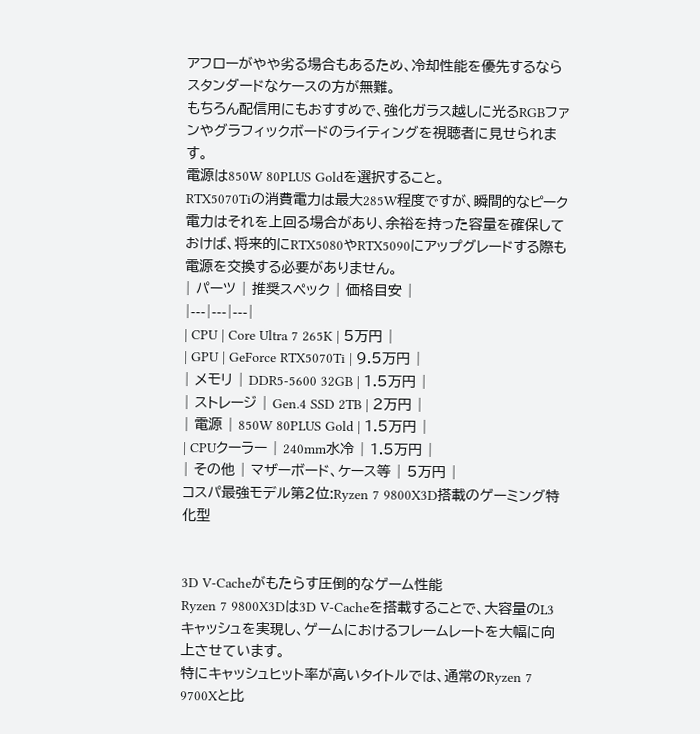アフローがやや劣る場合もあるため、冷却性能を優先するならスタンダードなケースの方が無難。
もちろん配信用にもおすすめで、強化ガラス越しに光るRGBファンやグラフィックボードのライティングを視聴者に見せられます。
電源は850W 80PLUS Goldを選択すること。
RTX5070Tiの消費電力は最大285W程度ですが、瞬間的なピーク電力はそれを上回る場合があり、余裕を持った容量を確保しておけば、将来的にRTX5080やRTX5090にアップグレードする際も電源を交換する必要がありません。
| パーツ | 推奨スペック | 価格目安 |
|---|---|---|
| CPU | Core Ultra 7 265K | 5万円 |
| GPU | GeForce RTX5070Ti | 9.5万円 |
| メモリ | DDR5-5600 32GB | 1.5万円 |
| ストレージ | Gen.4 SSD 2TB | 2万円 |
| 電源 | 850W 80PLUS Gold | 1.5万円 |
| CPUクーラー | 240mm水冷 | 1.5万円 |
| その他 | マザーボード、ケース等 | 5万円 |
コスパ最強モデル第2位:Ryzen 7 9800X3D搭載のゲーミング特化型


3D V-Cacheがもたらす圧倒的なゲーム性能
Ryzen 7 9800X3Dは3D V-Cacheを搭載することで、大容量のL3キャッシュを実現し、ゲームにおけるフレームレートを大幅に向上させています。
特にキャッシュヒット率が高いタイトルでは、通常のRyzen 7 9700Xと比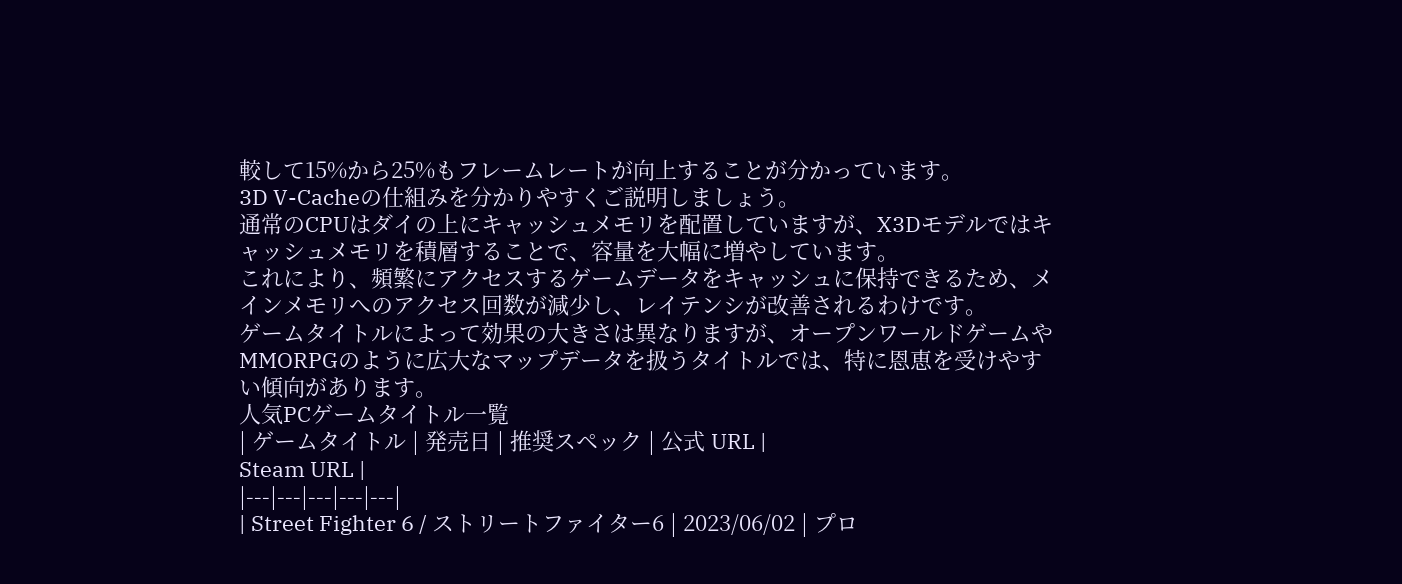較して15%から25%もフレームレートが向上することが分かっています。
3D V-Cacheの仕組みを分かりやすくご説明しましょう。
通常のCPUはダイの上にキャッシュメモリを配置していますが、X3Dモデルではキャッシュメモリを積層することで、容量を大幅に増やしています。
これにより、頻繁にアクセスするゲームデータをキャッシュに保持できるため、メインメモリへのアクセス回数が減少し、レイテンシが改善されるわけです。
ゲームタイトルによって効果の大きさは異なりますが、オープンワールドゲームやMMORPGのように広大なマップデータを扱うタイトルでは、特に恩恵を受けやすい傾向があります。
人気PCゲームタイトル一覧
| ゲームタイトル | 発売日 | 推奨スペック | 公式 URL |
Steam URL |
|---|---|---|---|---|
| Street Fighter 6 / ストリートファイター6 | 2023/06/02 | プロ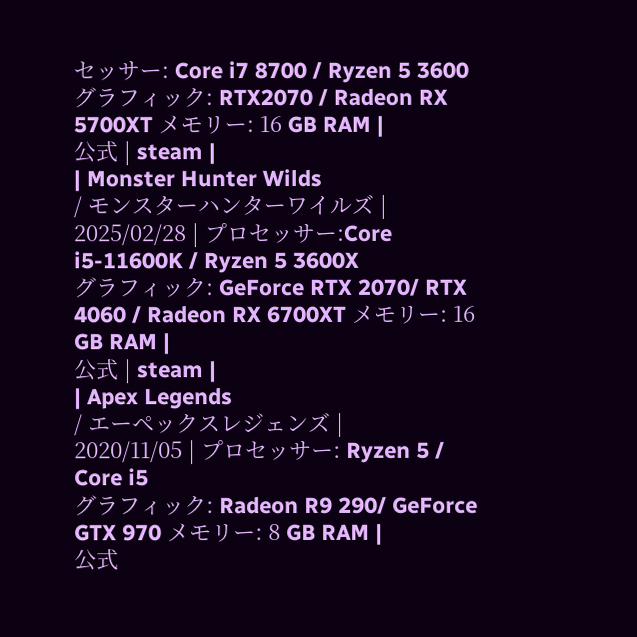セッサー: Core i7 8700 / Ryzen 5 3600
グラフィック: RTX2070 / Radeon RX 5700XT メモリー: 16 GB RAM |
公式 | steam |
| Monster Hunter Wilds
/ モンスターハンターワイルズ |
2025/02/28 | プロセッサー:Core i5-11600K / Ryzen 5 3600X
グラフィック: GeForce RTX 2070/ RTX 4060 / Radeon RX 6700XT メモリー: 16 GB RAM |
公式 | steam |
| Apex Legends
/ エーペックスレジェンズ |
2020/11/05 | プロセッサー: Ryzen 5 / Core i5
グラフィック: Radeon R9 290/ GeForce GTX 970 メモリー: 8 GB RAM |
公式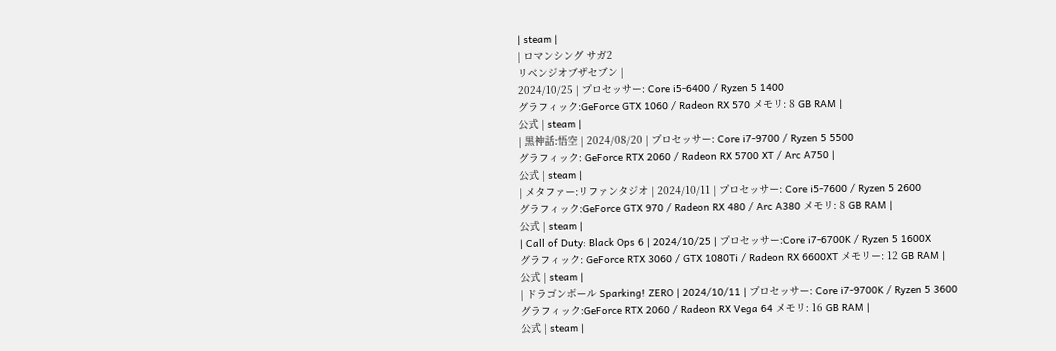| steam |
| ロマンシング サガ2
リベンジオブザセブン |
2024/10/25 | プロセッサー: Core i5-6400 / Ryzen 5 1400
グラフィック:GeForce GTX 1060 / Radeon RX 570 メモリ: 8 GB RAM |
公式 | steam |
| 黒神話:悟空 | 2024/08/20 | プロセッサー: Core i7-9700 / Ryzen 5 5500
グラフィック: GeForce RTX 2060 / Radeon RX 5700 XT / Arc A750 |
公式 | steam |
| メタファー:リファンタジオ | 2024/10/11 | プロセッサー: Core i5-7600 / Ryzen 5 2600
グラフィック:GeForce GTX 970 / Radeon RX 480 / Arc A380 メモリ: 8 GB RAM |
公式 | steam |
| Call of Duty: Black Ops 6 | 2024/10/25 | プロセッサー:Core i7-6700K / Ryzen 5 1600X
グラフィック: GeForce RTX 3060 / GTX 1080Ti / Radeon RX 6600XT メモリー: 12 GB RAM |
公式 | steam |
| ドラゴンボール Sparking! ZERO | 2024/10/11 | プロセッサー: Core i7-9700K / Ryzen 5 3600
グラフィック:GeForce RTX 2060 / Radeon RX Vega 64 メモリ: 16 GB RAM |
公式 | steam |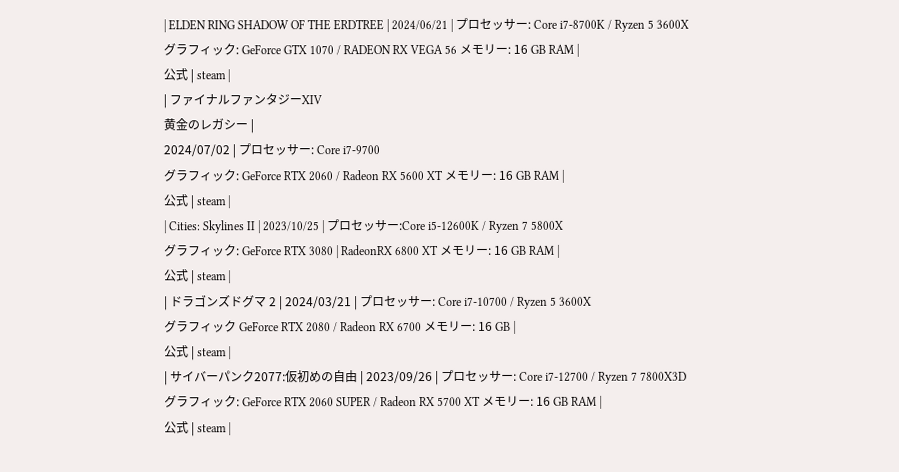| ELDEN RING SHADOW OF THE ERDTREE | 2024/06/21 | プロセッサー: Core i7-8700K / Ryzen 5 3600X
グラフィック: GeForce GTX 1070 / RADEON RX VEGA 56 メモリー: 16 GB RAM |
公式 | steam |
| ファイナルファンタジーXIV
黄金のレガシー |
2024/07/02 | プロセッサー: Core i7-9700
グラフィック: GeForce RTX 2060 / Radeon RX 5600 XT メモリー: 16 GB RAM |
公式 | steam |
| Cities: Skylines II | 2023/10/25 | プロセッサー:Core i5-12600K / Ryzen 7 5800X
グラフィック: GeForce RTX 3080 | RadeonRX 6800 XT メモリー: 16 GB RAM |
公式 | steam |
| ドラゴンズドグマ 2 | 2024/03/21 | プロセッサー: Core i7-10700 / Ryzen 5 3600X
グラフィック GeForce RTX 2080 / Radeon RX 6700 メモリー: 16 GB |
公式 | steam |
| サイバーパンク2077:仮初めの自由 | 2023/09/26 | プロセッサー: Core i7-12700 / Ryzen 7 7800X3D
グラフィック: GeForce RTX 2060 SUPER / Radeon RX 5700 XT メモリー: 16 GB RAM |
公式 | steam |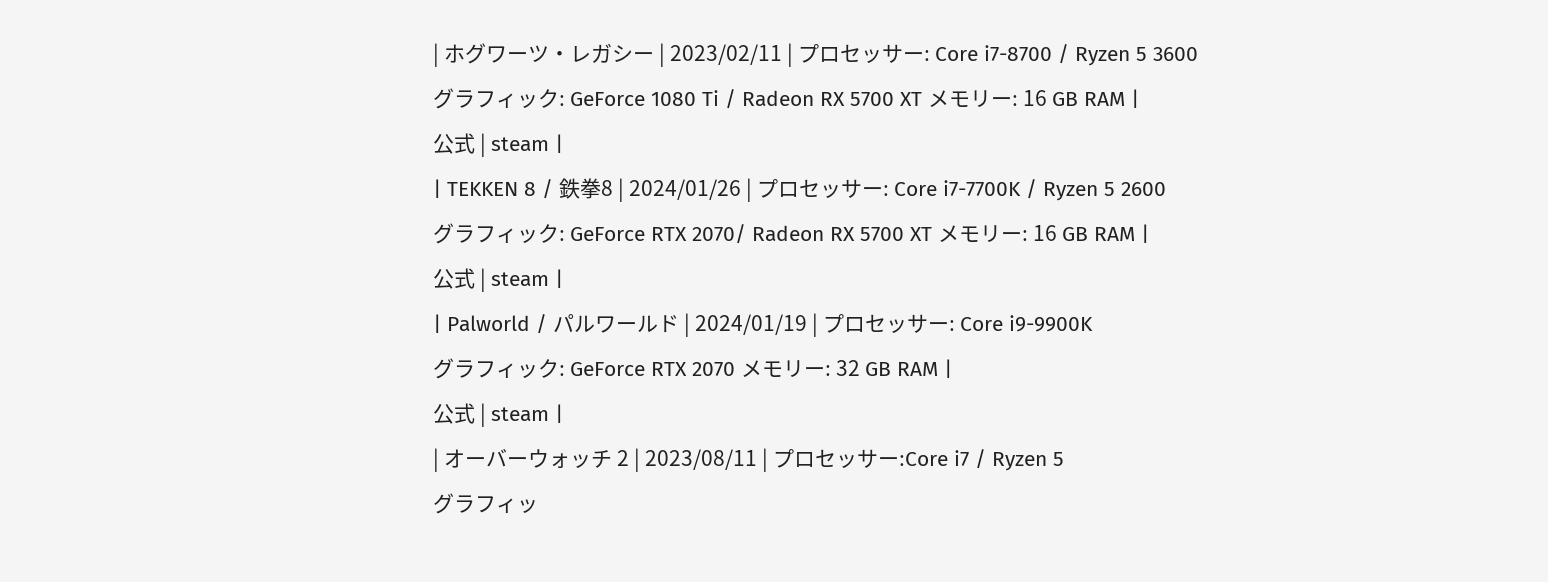| ホグワーツ・レガシー | 2023/02/11 | プロセッサー: Core i7-8700 / Ryzen 5 3600
グラフィック: GeForce 1080 Ti / Radeon RX 5700 XT メモリー: 16 GB RAM |
公式 | steam |
| TEKKEN 8 / 鉄拳8 | 2024/01/26 | プロセッサー: Core i7-7700K / Ryzen 5 2600
グラフィック: GeForce RTX 2070/ Radeon RX 5700 XT メモリー: 16 GB RAM |
公式 | steam |
| Palworld / パルワールド | 2024/01/19 | プロセッサー: Core i9-9900K
グラフィック: GeForce RTX 2070 メモリー: 32 GB RAM |
公式 | steam |
| オーバーウォッチ 2 | 2023/08/11 | プロセッサー:Core i7 / Ryzen 5
グラフィッ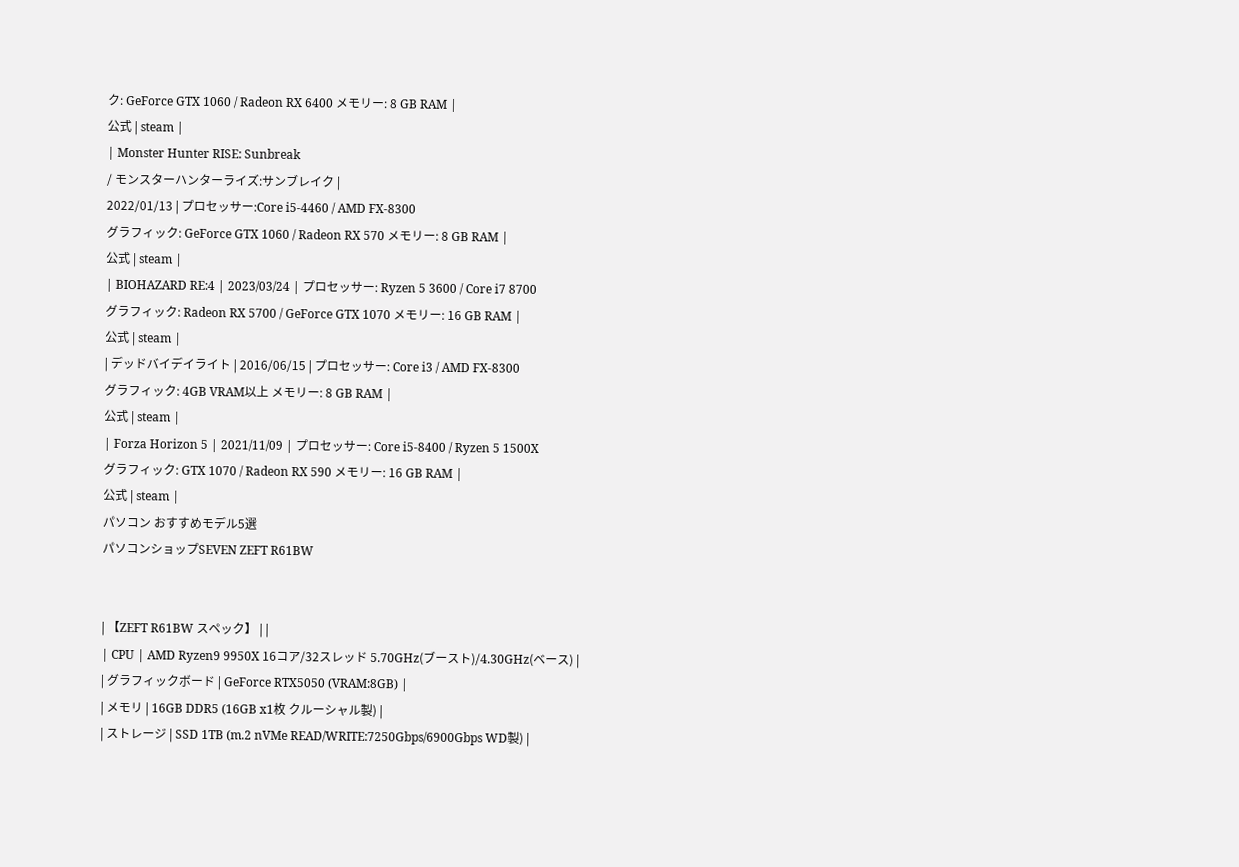ク: GeForce GTX 1060 / Radeon RX 6400 メモリー: 8 GB RAM |
公式 | steam |
| Monster Hunter RISE: Sunbreak
/ モンスターハンターライズ:サンブレイク |
2022/01/13 | プロセッサー:Core i5-4460 / AMD FX-8300
グラフィック: GeForce GTX 1060 / Radeon RX 570 メモリー: 8 GB RAM |
公式 | steam |
| BIOHAZARD RE:4 | 2023/03/24 | プロセッサー: Ryzen 5 3600 / Core i7 8700
グラフィック: Radeon RX 5700 / GeForce GTX 1070 メモリー: 16 GB RAM |
公式 | steam |
| デッドバイデイライト | 2016/06/15 | プロセッサー: Core i3 / AMD FX-8300
グラフィック: 4GB VRAM以上 メモリー: 8 GB RAM |
公式 | steam |
| Forza Horizon 5 | 2021/11/09 | プロセッサー: Core i5-8400 / Ryzen 5 1500X
グラフィック: GTX 1070 / Radeon RX 590 メモリー: 16 GB RAM |
公式 | steam |
パソコン おすすめモデル5選
パソコンショップSEVEN ZEFT R61BW


| 【ZEFT R61BW スペック】 | |
| CPU | AMD Ryzen9 9950X 16コア/32スレッド 5.70GHz(ブースト)/4.30GHz(ベース) |
| グラフィックボード | GeForce RTX5050 (VRAM:8GB) |
| メモリ | 16GB DDR5 (16GB x1枚 クルーシャル製) |
| ストレージ | SSD 1TB (m.2 nVMe READ/WRITE:7250Gbps/6900Gbps WD製) |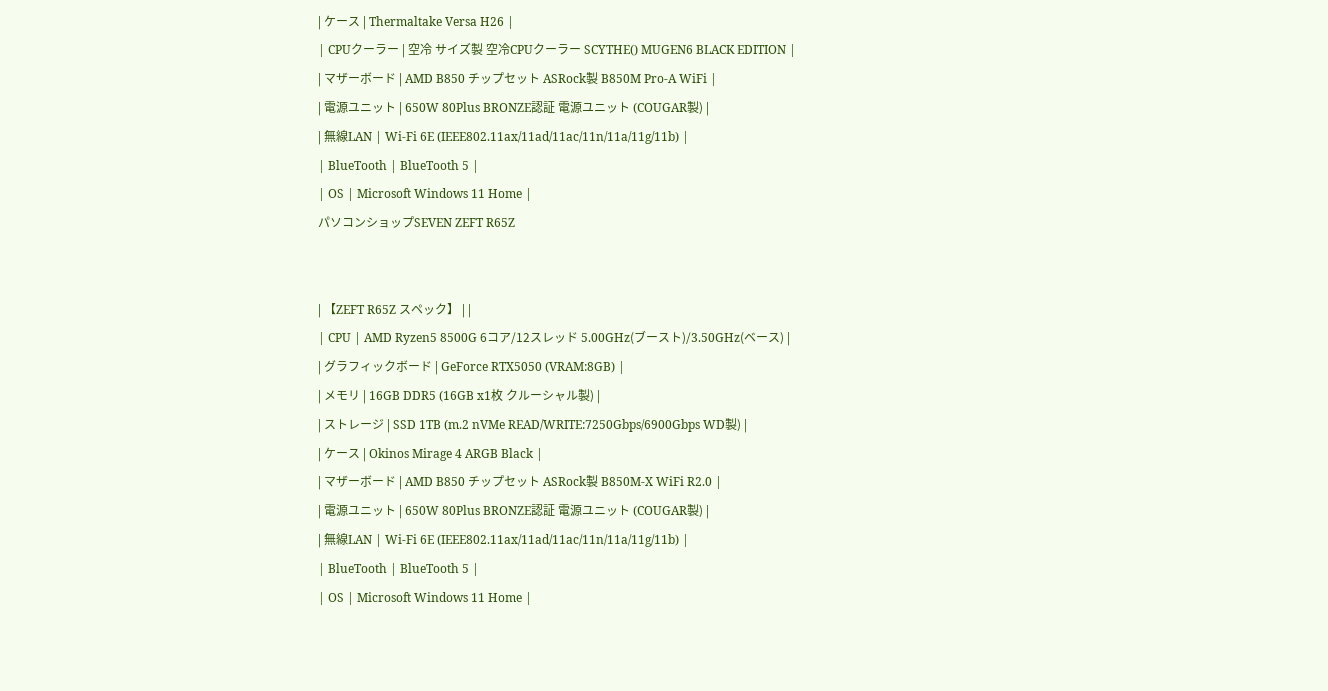| ケース | Thermaltake Versa H26 |
| CPUクーラー | 空冷 サイズ製 空冷CPUクーラー SCYTHE() MUGEN6 BLACK EDITION |
| マザーボード | AMD B850 チップセット ASRock製 B850M Pro-A WiFi |
| 電源ユニット | 650W 80Plus BRONZE認証 電源ユニット (COUGAR製) |
| 無線LAN | Wi-Fi 6E (IEEE802.11ax/11ad/11ac/11n/11a/11g/11b) |
| BlueTooth | BlueTooth 5 |
| OS | Microsoft Windows 11 Home |
パソコンショップSEVEN ZEFT R65Z


| 【ZEFT R65Z スペック】 | |
| CPU | AMD Ryzen5 8500G 6コア/12スレッド 5.00GHz(ブースト)/3.50GHz(ベース) |
| グラフィックボード | GeForce RTX5050 (VRAM:8GB) |
| メモリ | 16GB DDR5 (16GB x1枚 クルーシャル製) |
| ストレージ | SSD 1TB (m.2 nVMe READ/WRITE:7250Gbps/6900Gbps WD製) |
| ケース | Okinos Mirage 4 ARGB Black |
| マザーボード | AMD B850 チップセット ASRock製 B850M-X WiFi R2.0 |
| 電源ユニット | 650W 80Plus BRONZE認証 電源ユニット (COUGAR製) |
| 無線LAN | Wi-Fi 6E (IEEE802.11ax/11ad/11ac/11n/11a/11g/11b) |
| BlueTooth | BlueTooth 5 |
| OS | Microsoft Windows 11 Home |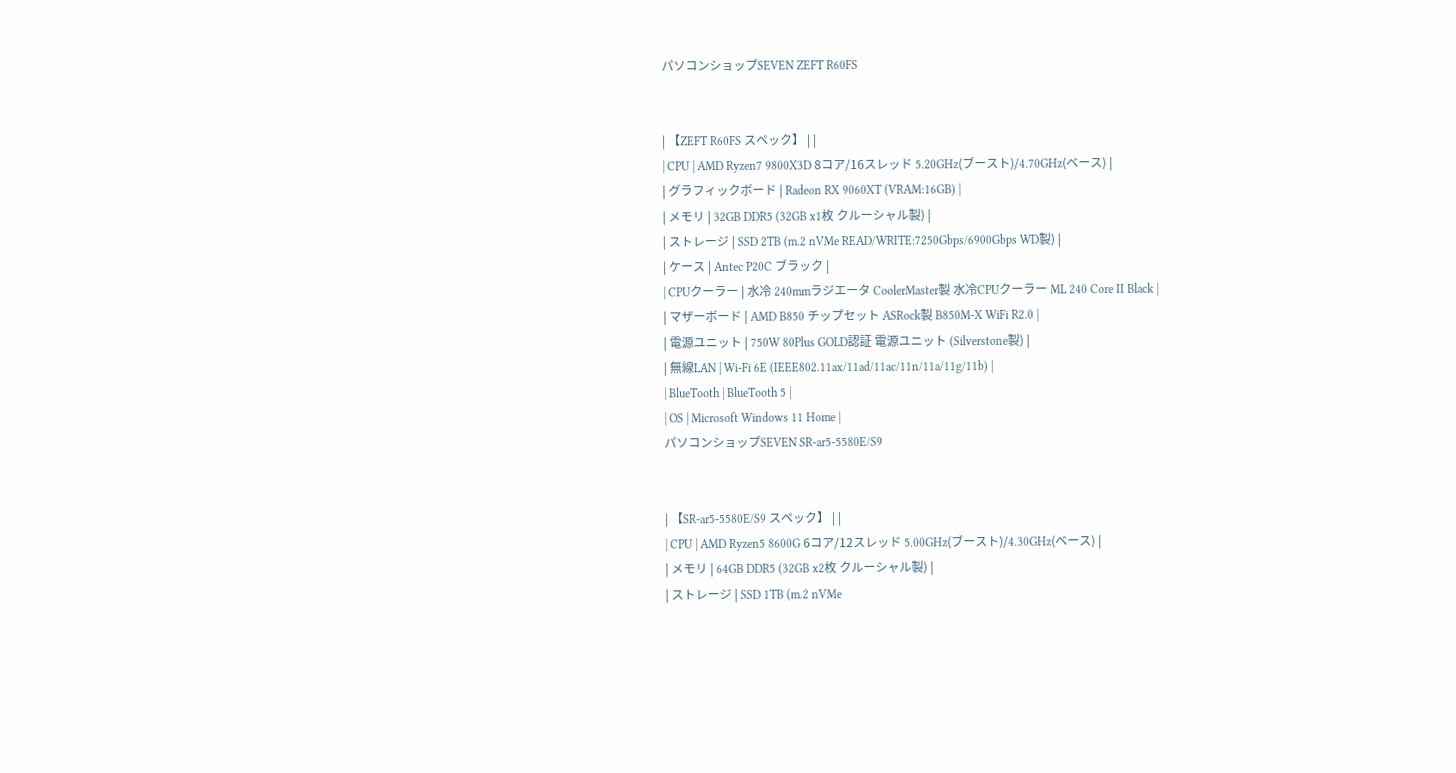パソコンショップSEVEN ZEFT R60FS


| 【ZEFT R60FS スペック】 | |
| CPU | AMD Ryzen7 9800X3D 8コア/16スレッド 5.20GHz(ブースト)/4.70GHz(ベース) |
| グラフィックボード | Radeon RX 9060XT (VRAM:16GB) |
| メモリ | 32GB DDR5 (32GB x1枚 クルーシャル製) |
| ストレージ | SSD 2TB (m.2 nVMe READ/WRITE:7250Gbps/6900Gbps WD製) |
| ケース | Antec P20C ブラック |
| CPUクーラー | 水冷 240mmラジエータ CoolerMaster製 水冷CPUクーラー ML 240 Core II Black |
| マザーボード | AMD B850 チップセット ASRock製 B850M-X WiFi R2.0 |
| 電源ユニット | 750W 80Plus GOLD認証 電源ユニット (Silverstone製) |
| 無線LAN | Wi-Fi 6E (IEEE802.11ax/11ad/11ac/11n/11a/11g/11b) |
| BlueTooth | BlueTooth 5 |
| OS | Microsoft Windows 11 Home |
パソコンショップSEVEN SR-ar5-5580E/S9


| 【SR-ar5-5580E/S9 スペック】 | |
| CPU | AMD Ryzen5 8600G 6コア/12スレッド 5.00GHz(ブースト)/4.30GHz(ベース) |
| メモリ | 64GB DDR5 (32GB x2枚 クルーシャル製) |
| ストレージ | SSD 1TB (m.2 nVMe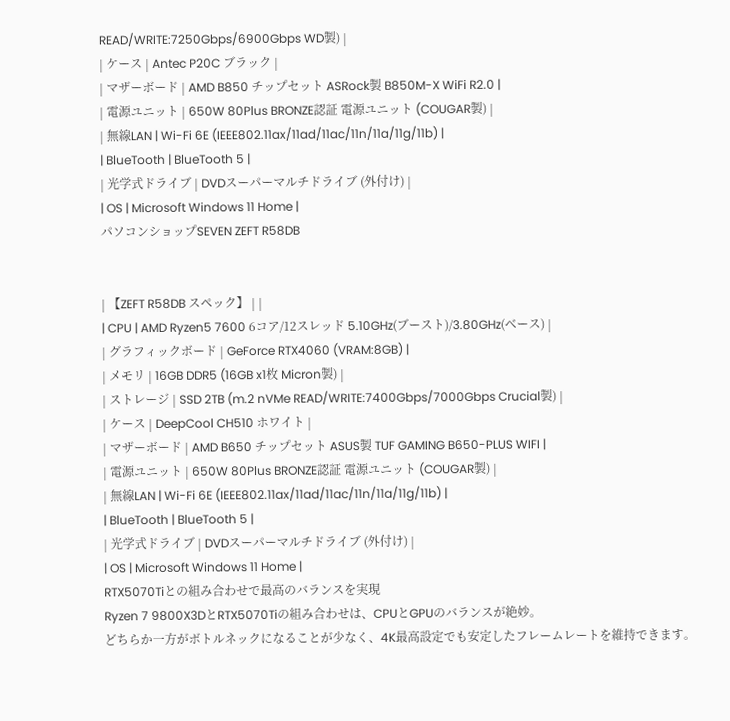READ/WRITE:7250Gbps/6900Gbps WD製) |
| ケース | Antec P20C ブラック |
| マザーボード | AMD B850 チップセット ASRock製 B850M-X WiFi R2.0 |
| 電源ユニット | 650W 80Plus BRONZE認証 電源ユニット (COUGAR製) |
| 無線LAN | Wi-Fi 6E (IEEE802.11ax/11ad/11ac/11n/11a/11g/11b) |
| BlueTooth | BlueTooth 5 |
| 光学式ドライブ | DVDスーパーマルチドライブ (外付け) |
| OS | Microsoft Windows 11 Home |
パソコンショップSEVEN ZEFT R58DB


| 【ZEFT R58DB スペック】 | |
| CPU | AMD Ryzen5 7600 6コア/12スレッド 5.10GHz(ブースト)/3.80GHz(ベース) |
| グラフィックボード | GeForce RTX4060 (VRAM:8GB) |
| メモリ | 16GB DDR5 (16GB x1枚 Micron製) |
| ストレージ | SSD 2TB (m.2 nVMe READ/WRITE:7400Gbps/7000Gbps Crucial製) |
| ケース | DeepCool CH510 ホワイト |
| マザーボード | AMD B650 チップセット ASUS製 TUF GAMING B650-PLUS WIFI |
| 電源ユニット | 650W 80Plus BRONZE認証 電源ユニット (COUGAR製) |
| 無線LAN | Wi-Fi 6E (IEEE802.11ax/11ad/11ac/11n/11a/11g/11b) |
| BlueTooth | BlueTooth 5 |
| 光学式ドライブ | DVDスーパーマルチドライブ (外付け) |
| OS | Microsoft Windows 11 Home |
RTX5070Tiとの組み合わせで最高のバランスを実現
Ryzen 7 9800X3DとRTX5070Tiの組み合わせは、CPUとGPUのバランスが絶妙。
どちらか一方がボトルネックになることが少なく、4K最高設定でも安定したフレームレートを維持できます。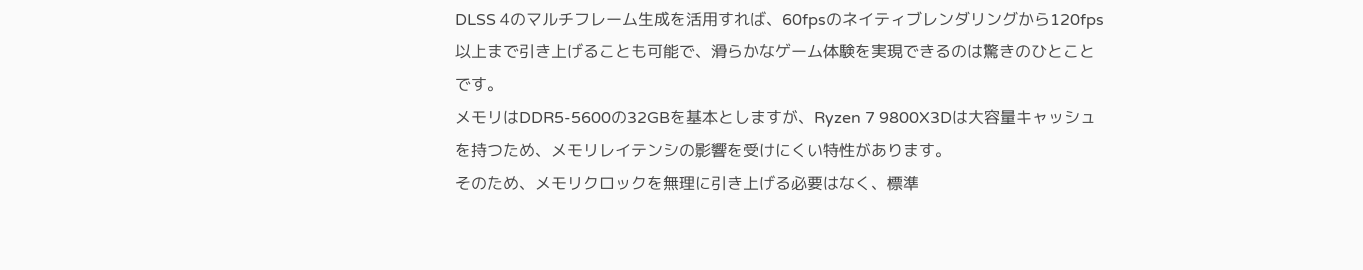DLSS 4のマルチフレーム生成を活用すれば、60fpsのネイティブレンダリングから120fps以上まで引き上げることも可能で、滑らかなゲーム体験を実現できるのは驚きのひとことです。
メモリはDDR5-5600の32GBを基本としますが、Ryzen 7 9800X3Dは大容量キャッシュを持つため、メモリレイテンシの影響を受けにくい特性があります。
そのため、メモリクロックを無理に引き上げる必要はなく、標準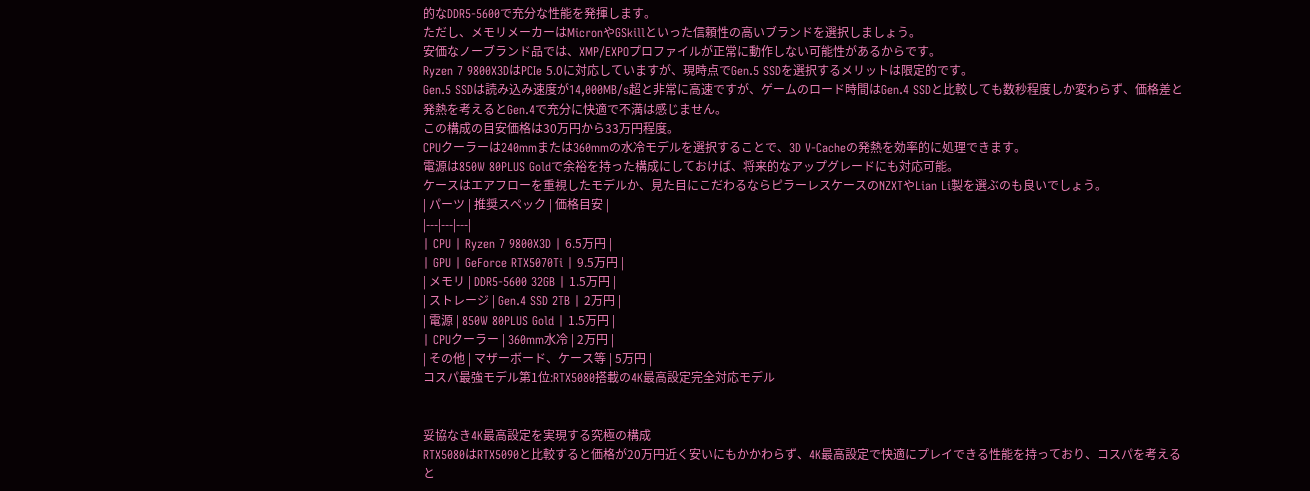的なDDR5-5600で充分な性能を発揮します。
ただし、メモリメーカーはMicronやGSkillといった信頼性の高いブランドを選択しましょう。
安価なノーブランド品では、XMP/EXPOプロファイルが正常に動作しない可能性があるからです。
Ryzen 7 9800X3DはPCIe 5.0に対応していますが、現時点でGen.5 SSDを選択するメリットは限定的です。
Gen.5 SSDは読み込み速度が14,000MB/s超と非常に高速ですが、ゲームのロード時間はGen.4 SSDと比較しても数秒程度しか変わらず、価格差と発熱を考えるとGen.4で充分に快適で不満は感じません。
この構成の目安価格は30万円から33万円程度。
CPUクーラーは240mmまたは360mmの水冷モデルを選択することで、3D V-Cacheの発熱を効率的に処理できます。
電源は850W 80PLUS Goldで余裕を持った構成にしておけば、将来的なアップグレードにも対応可能。
ケースはエアフローを重視したモデルか、見た目にこだわるならピラーレスケースのNZXTやLian Li製を選ぶのも良いでしょう。
| パーツ | 推奨スペック | 価格目安 |
|---|---|---|
| CPU | Ryzen 7 9800X3D | 6.5万円 |
| GPU | GeForce RTX5070Ti | 9.5万円 |
| メモリ | DDR5-5600 32GB | 1.5万円 |
| ストレージ | Gen.4 SSD 2TB | 2万円 |
| 電源 | 850W 80PLUS Gold | 1.5万円 |
| CPUクーラー | 360mm水冷 | 2万円 |
| その他 | マザーボード、ケース等 | 5万円 |
コスパ最強モデル第1位:RTX5080搭載の4K最高設定完全対応モデル


妥協なき4K最高設定を実現する究極の構成
RTX5080はRTX5090と比較すると価格が20万円近く安いにもかかわらず、4K最高設定で快適にプレイできる性能を持っており、コスパを考えると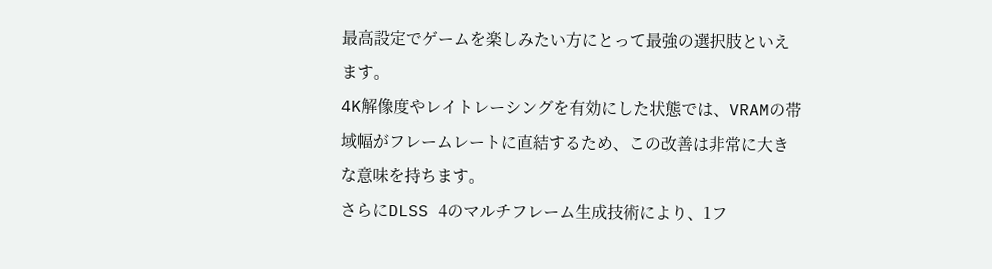最高設定でゲームを楽しみたい方にとって最強の選択肢といえます。
4K解像度やレイトレーシングを有効にした状態では、VRAMの帯域幅がフレームレートに直結するため、この改善は非常に大きな意味を持ちます。
さらにDLSS 4のマルチフレーム生成技術により、1フ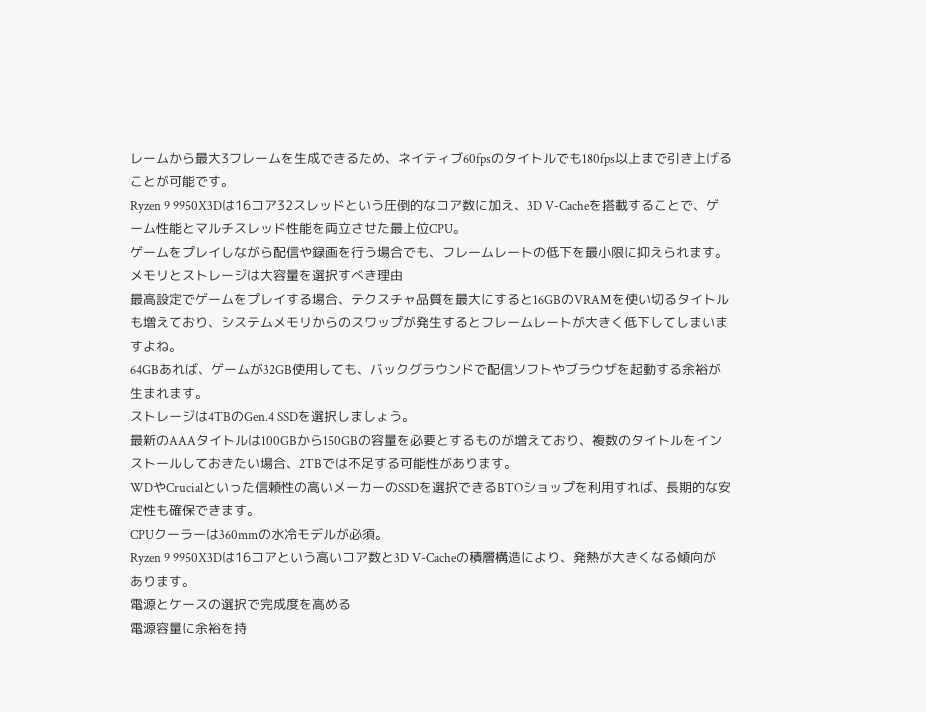レームから最大3フレームを生成できるため、ネイティブ60fpsのタイトルでも180fps以上まで引き上げることが可能です。
Ryzen 9 9950X3Dは16コア32スレッドという圧倒的なコア数に加え、3D V-Cacheを搭載することで、ゲーム性能とマルチスレッド性能を両立させた最上位CPU。
ゲームをプレイしながら配信や録画を行う場合でも、フレームレートの低下を最小限に抑えられます。
メモリとストレージは大容量を選択すべき理由
最高設定でゲームをプレイする場合、テクスチャ品質を最大にすると16GBのVRAMを使い切るタイトルも増えており、システムメモリからのスワップが発生するとフレームレートが大きく低下してしまいますよね。
64GBあれば、ゲームが32GB使用しても、バックグラウンドで配信ソフトやブラウザを起動する余裕が生まれます。
ストレージは4TBのGen.4 SSDを選択しましょう。
最新のAAAタイトルは100GBから150GBの容量を必要とするものが増えており、複数のタイトルをインストールしておきたい場合、2TBでは不足する可能性があります。
WDやCrucialといった信頼性の高いメーカーのSSDを選択できるBTOショップを利用すれば、長期的な安定性も確保できます。
CPUクーラーは360mmの水冷モデルが必須。
Ryzen 9 9950X3Dは16コアという高いコア数と3D V-Cacheの積層構造により、発熱が大きくなる傾向があります。
電源とケースの選択で完成度を高める
電源容量に余裕を持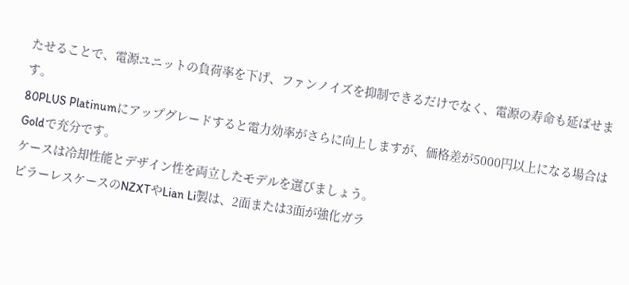たせることで、電源ユニットの負荷率を下げ、ファンノイズを抑制できるだけでなく、電源の寿命も延ばせます。
80PLUS Platinumにアップグレードすると電力効率がさらに向上しますが、価格差が5000円以上になる場合はGoldで充分です。
ケースは冷却性能とデザイン性を両立したモデルを選びましょう。
ピラーレスケースのNZXTやLian Li製は、2面または3面が強化ガラ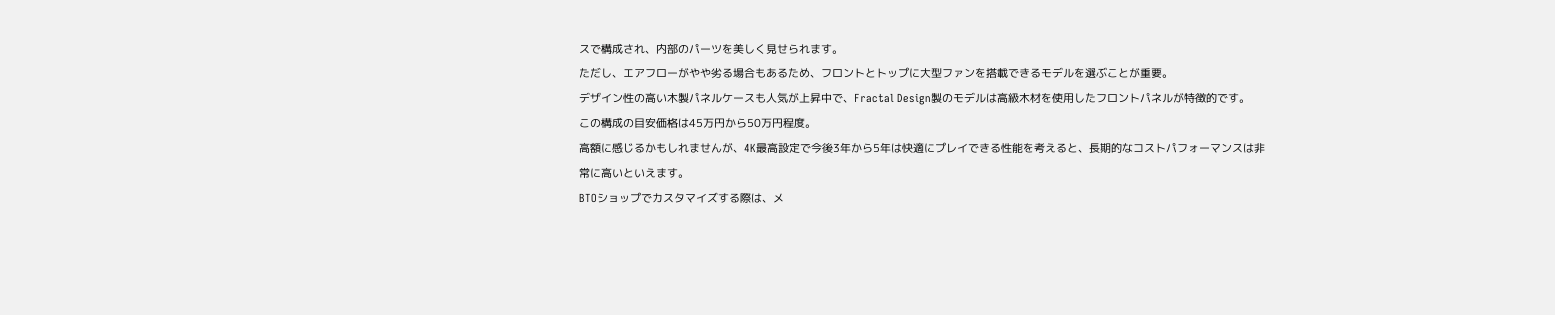スで構成され、内部のパーツを美しく見せられます。
ただし、エアフローがやや劣る場合もあるため、フロントとトップに大型ファンを搭載できるモデルを選ぶことが重要。
デザイン性の高い木製パネルケースも人気が上昇中で、Fractal Design製のモデルは高級木材を使用したフロントパネルが特徴的です。
この構成の目安価格は45万円から50万円程度。
高額に感じるかもしれませんが、4K最高設定で今後3年から5年は快適にプレイできる性能を考えると、長期的なコストパフォーマンスは非常に高いといえます。
BTOショップでカスタマイズする際は、メ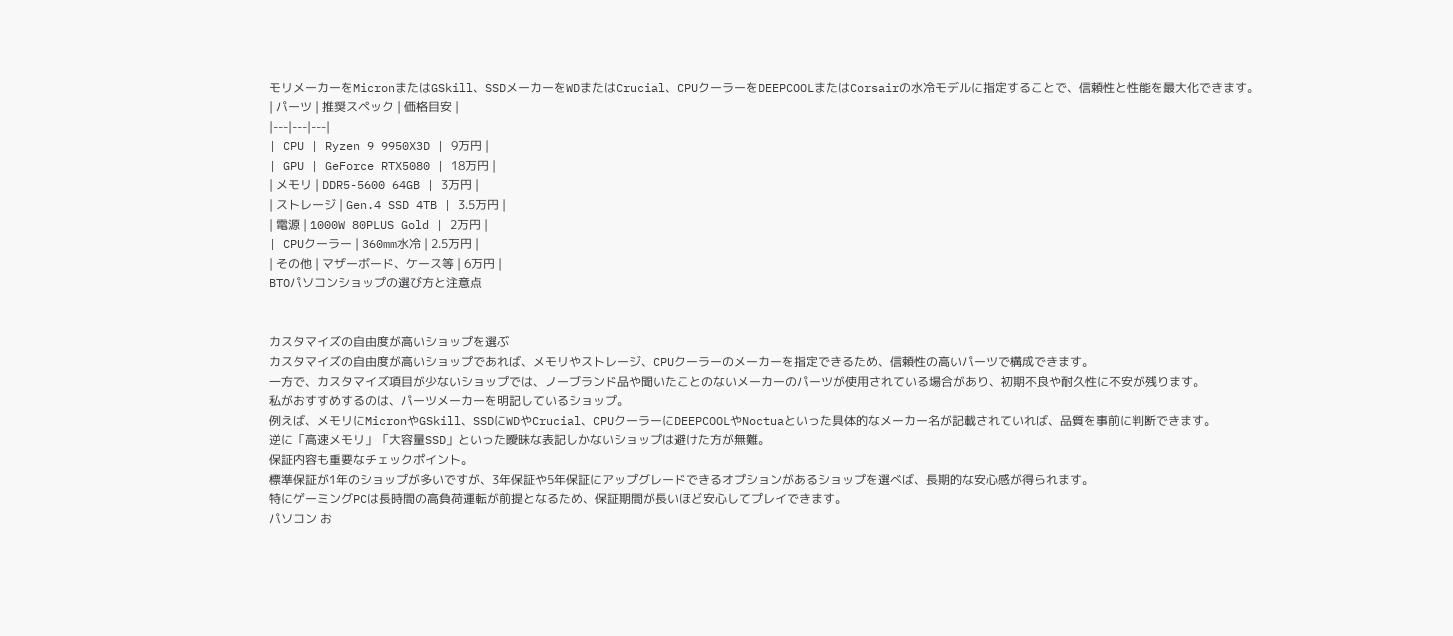モリメーカーをMicronまたはGSkill、SSDメーカーをWDまたはCrucial、CPUクーラーをDEEPCOOLまたはCorsairの水冷モデルに指定することで、信頼性と性能を最大化できます。
| パーツ | 推奨スペック | 価格目安 |
|---|---|---|
| CPU | Ryzen 9 9950X3D | 9万円 |
| GPU | GeForce RTX5080 | 18万円 |
| メモリ | DDR5-5600 64GB | 3万円 |
| ストレージ | Gen.4 SSD 4TB | 3.5万円 |
| 電源 | 1000W 80PLUS Gold | 2万円 |
| CPUクーラー | 360mm水冷 | 2.5万円 |
| その他 | マザーボード、ケース等 | 6万円 |
BTOパソコンショップの選び方と注意点


カスタマイズの自由度が高いショップを選ぶ
カスタマイズの自由度が高いショップであれば、メモリやストレージ、CPUクーラーのメーカーを指定できるため、信頼性の高いパーツで構成できます。
一方で、カスタマイズ項目が少ないショップでは、ノーブランド品や聞いたことのないメーカーのパーツが使用されている場合があり、初期不良や耐久性に不安が残ります。
私がおすすめするのは、パーツメーカーを明記しているショップ。
例えば、メモリにMicronやGSkill、SSDにWDやCrucial、CPUクーラーにDEEPCOOLやNoctuaといった具体的なメーカー名が記載されていれば、品質を事前に判断できます。
逆に「高速メモリ」「大容量SSD」といった曖昧な表記しかないショップは避けた方が無難。
保証内容も重要なチェックポイント。
標準保証が1年のショップが多いですが、3年保証や5年保証にアップグレードできるオプションがあるショップを選べば、長期的な安心感が得られます。
特にゲーミングPCは長時間の高負荷運転が前提となるため、保証期間が長いほど安心してプレイできます。
パソコン お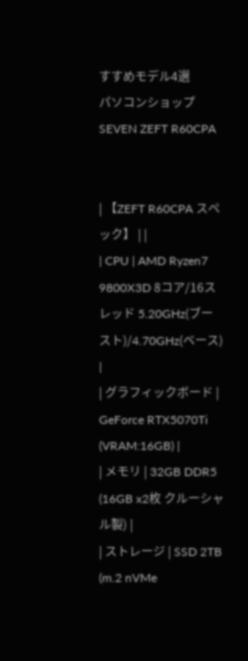すすめモデル4選
パソコンショップSEVEN ZEFT R60CPA


| 【ZEFT R60CPA スペック】 | |
| CPU | AMD Ryzen7 9800X3D 8コア/16スレッド 5.20GHz(ブースト)/4.70GHz(ベース) |
| グラフィックボード | GeForce RTX5070Ti (VRAM:16GB) |
| メモリ | 32GB DDR5 (16GB x2枚 クルーシャル製) |
| ストレージ | SSD 2TB (m.2 nVMe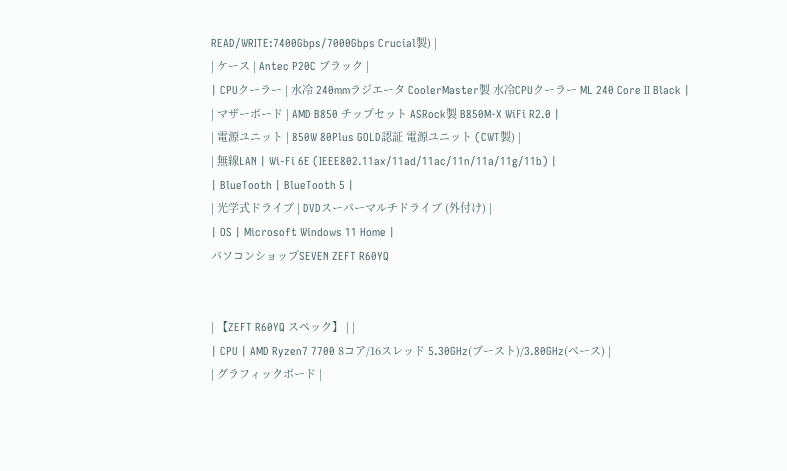READ/WRITE:7400Gbps/7000Gbps Crucial製) |
| ケース | Antec P20C ブラック |
| CPUクーラー | 水冷 240mmラジエータ CoolerMaster製 水冷CPUクーラー ML 240 Core II Black |
| マザーボード | AMD B850 チップセット ASRock製 B850M-X WiFi R2.0 |
| 電源ユニット | 850W 80Plus GOLD認証 電源ユニット (CWT製) |
| 無線LAN | Wi-Fi 6E (IEEE802.11ax/11ad/11ac/11n/11a/11g/11b) |
| BlueTooth | BlueTooth 5 |
| 光学式ドライブ | DVDスーパーマルチドライブ (外付け) |
| OS | Microsoft Windows 11 Home |
パソコンショップSEVEN ZEFT R60YQ


| 【ZEFT R60YQ スペック】 | |
| CPU | AMD Ryzen7 7700 8コア/16スレッド 5.30GHz(ブースト)/3.80GHz(ベース) |
| グラフィックボード |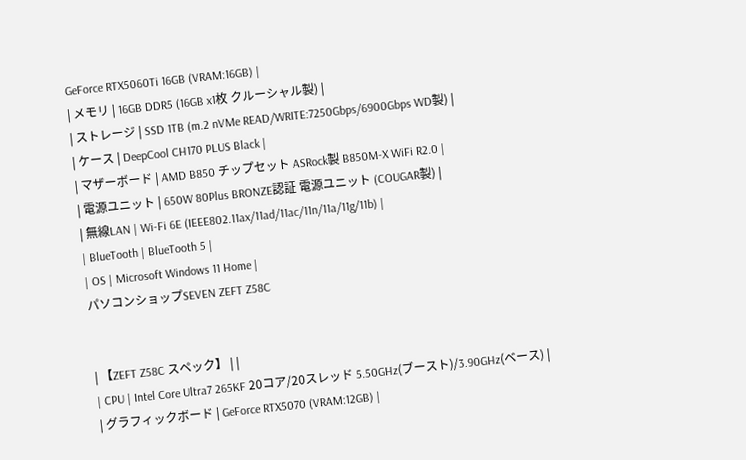GeForce RTX5060Ti 16GB (VRAM:16GB) |
| メモリ | 16GB DDR5 (16GB x1枚 クルーシャル製) |
| ストレージ | SSD 1TB (m.2 nVMe READ/WRITE:7250Gbps/6900Gbps WD製) |
| ケース | DeepCool CH170 PLUS Black |
| マザーボード | AMD B850 チップセット ASRock製 B850M-X WiFi R2.0 |
| 電源ユニット | 650W 80Plus BRONZE認証 電源ユニット (COUGAR製) |
| 無線LAN | Wi-Fi 6E (IEEE802.11ax/11ad/11ac/11n/11a/11g/11b) |
| BlueTooth | BlueTooth 5 |
| OS | Microsoft Windows 11 Home |
パソコンショップSEVEN ZEFT Z58C


| 【ZEFT Z58C スペック】 | |
| CPU | Intel Core Ultra7 265KF 20コア/20スレッド 5.50GHz(ブースト)/3.90GHz(ベース) |
| グラフィックボード | GeForce RTX5070 (VRAM:12GB) |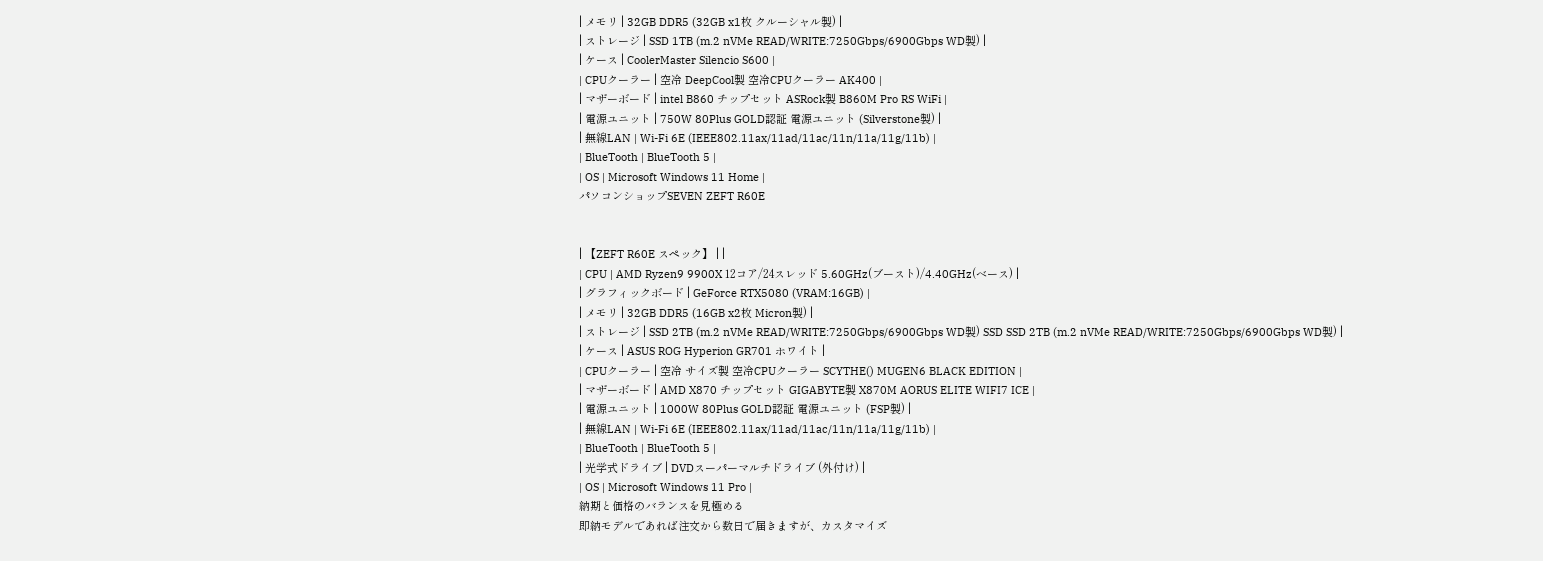| メモリ | 32GB DDR5 (32GB x1枚 クルーシャル製) |
| ストレージ | SSD 1TB (m.2 nVMe READ/WRITE:7250Gbps/6900Gbps WD製) |
| ケース | CoolerMaster Silencio S600 |
| CPUクーラー | 空冷 DeepCool製 空冷CPUクーラー AK400 |
| マザーボード | intel B860 チップセット ASRock製 B860M Pro RS WiFi |
| 電源ユニット | 750W 80Plus GOLD認証 電源ユニット (Silverstone製) |
| 無線LAN | Wi-Fi 6E (IEEE802.11ax/11ad/11ac/11n/11a/11g/11b) |
| BlueTooth | BlueTooth 5 |
| OS | Microsoft Windows 11 Home |
パソコンショップSEVEN ZEFT R60E


| 【ZEFT R60E スペック】 | |
| CPU | AMD Ryzen9 9900X 12コア/24スレッド 5.60GHz(ブースト)/4.40GHz(ベース) |
| グラフィックボード | GeForce RTX5080 (VRAM:16GB) |
| メモリ | 32GB DDR5 (16GB x2枚 Micron製) |
| ストレージ | SSD 2TB (m.2 nVMe READ/WRITE:7250Gbps/6900Gbps WD製) SSD SSD 2TB (m.2 nVMe READ/WRITE:7250Gbps/6900Gbps WD製) |
| ケース | ASUS ROG Hyperion GR701 ホワイト |
| CPUクーラー | 空冷 サイズ製 空冷CPUクーラー SCYTHE() MUGEN6 BLACK EDITION |
| マザーボード | AMD X870 チップセット GIGABYTE製 X870M AORUS ELITE WIFI7 ICE |
| 電源ユニット | 1000W 80Plus GOLD認証 電源ユニット (FSP製) |
| 無線LAN | Wi-Fi 6E (IEEE802.11ax/11ad/11ac/11n/11a/11g/11b) |
| BlueTooth | BlueTooth 5 |
| 光学式ドライブ | DVDスーパーマルチドライブ (外付け) |
| OS | Microsoft Windows 11 Pro |
納期と価格のバランスを見極める
即納モデルであれば注文から数日で届きますが、カスタマイズ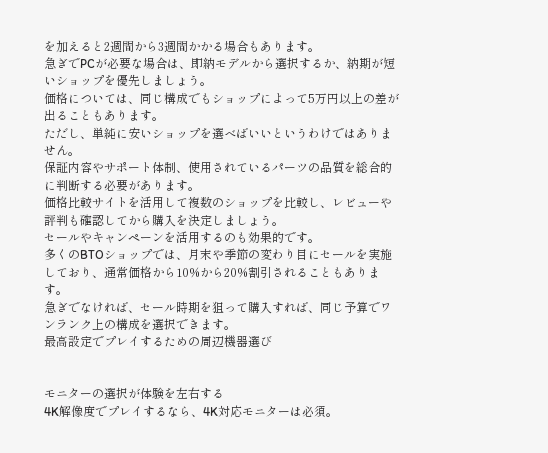を加えると2週間から3週間かかる場合もあります。
急ぎでPCが必要な場合は、即納モデルから選択するか、納期が短いショップを優先しましょう。
価格については、同じ構成でもショップによって5万円以上の差が出ることもあります。
ただし、単純に安いショップを選べばいいというわけではありません。
保証内容やサポート体制、使用されているパーツの品質を総合的に判断する必要があります。
価格比較サイトを活用して複数のショップを比較し、レビューや評判も確認してから購入を決定しましょう。
セールやキャンペーンを活用するのも効果的です。
多くのBTOショップでは、月末や季節の変わり目にセールを実施しており、通常価格から10%から20%割引されることもあります。
急ぎでなければ、セール時期を狙って購入すれば、同じ予算でワンランク上の構成を選択できます。
最高設定でプレイするための周辺機器選び


モニターの選択が体験を左右する
4K解像度でプレイするなら、4K対応モニターは必須。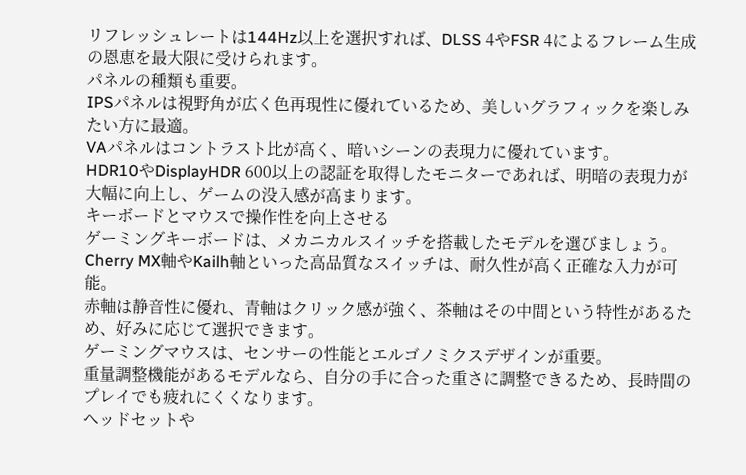リフレッシュレートは144Hz以上を選択すれば、DLSS 4やFSR 4によるフレーム生成の恩恵を最大限に受けられます。
パネルの種類も重要。
IPSパネルは視野角が広く色再現性に優れているため、美しいグラフィックを楽しみたい方に最適。
VAパネルはコントラスト比が高く、暗いシーンの表現力に優れています。
HDR10やDisplayHDR 600以上の認証を取得したモニターであれば、明暗の表現力が大幅に向上し、ゲームの没入感が高まります。
キーボードとマウスで操作性を向上させる
ゲーミングキーボードは、メカニカルスイッチを搭載したモデルを選びましょう。
Cherry MX軸やKailh軸といった高品質なスイッチは、耐久性が高く正確な入力が可能。
赤軸は静音性に優れ、青軸はクリック感が強く、茶軸はその中間という特性があるため、好みに応じて選択できます。
ゲーミングマウスは、センサーの性能とエルゴノミクスデザインが重要。
重量調整機能があるモデルなら、自分の手に合った重さに調整できるため、長時間のプレイでも疲れにくくなります。
ヘッドセットや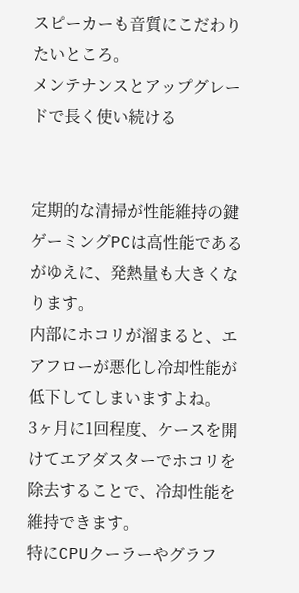スピーカーも音質にこだわりたいところ。
メンテナンスとアップグレードで長く使い続ける


定期的な清掃が性能維持の鍵
ゲーミングPCは高性能であるがゆえに、発熱量も大きくなります。
内部にホコリが溜まると、エアフローが悪化し冷却性能が低下してしまいますよね。
3ヶ月に1回程度、ケースを開けてエアダスターでホコリを除去することで、冷却性能を維持できます。
特にCPUクーラーやグラフ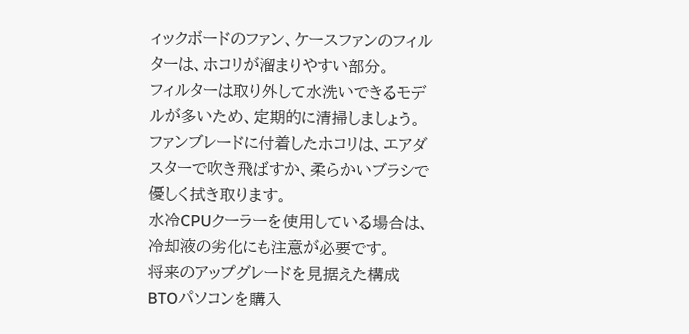ィックボードのファン、ケースファンのフィルターは、ホコリが溜まりやすい部分。
フィルターは取り外して水洗いできるモデルが多いため、定期的に清掃しましょう。
ファンブレードに付着したホコリは、エアダスターで吹き飛ばすか、柔らかいブラシで優しく拭き取ります。
水冷CPUクーラーを使用している場合は、冷却液の劣化にも注意が必要です。
将来のアップグレードを見据えた構成
BTOパソコンを購入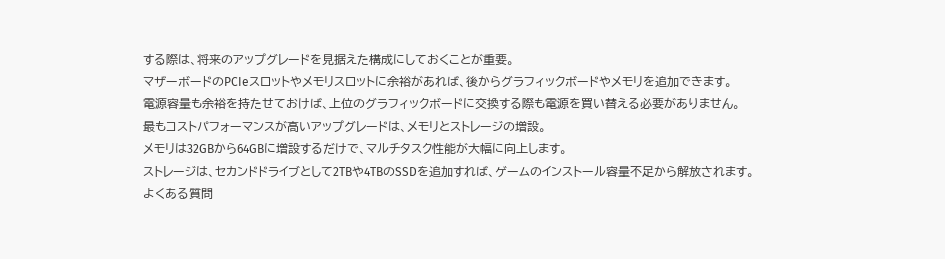する際は、将来のアップグレードを見据えた構成にしておくことが重要。
マザーボードのPCIeスロットやメモリスロットに余裕があれば、後からグラフィックボードやメモリを追加できます。
電源容量も余裕を持たせておけば、上位のグラフィックボードに交換する際も電源を買い替える必要がありません。
最もコストパフォーマンスが高いアップグレードは、メモリとストレージの増設。
メモリは32GBから64GBに増設するだけで、マルチタスク性能が大幅に向上します。
ストレージは、セカンドドライブとして2TBや4TBのSSDを追加すれば、ゲームのインストール容量不足から解放されます。
よくある質問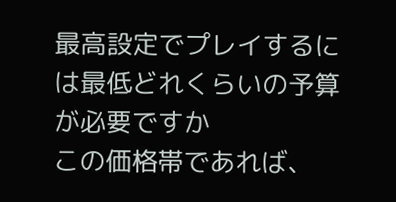最高設定でプレイするには最低どれくらいの予算が必要ですか
この価格帯であれば、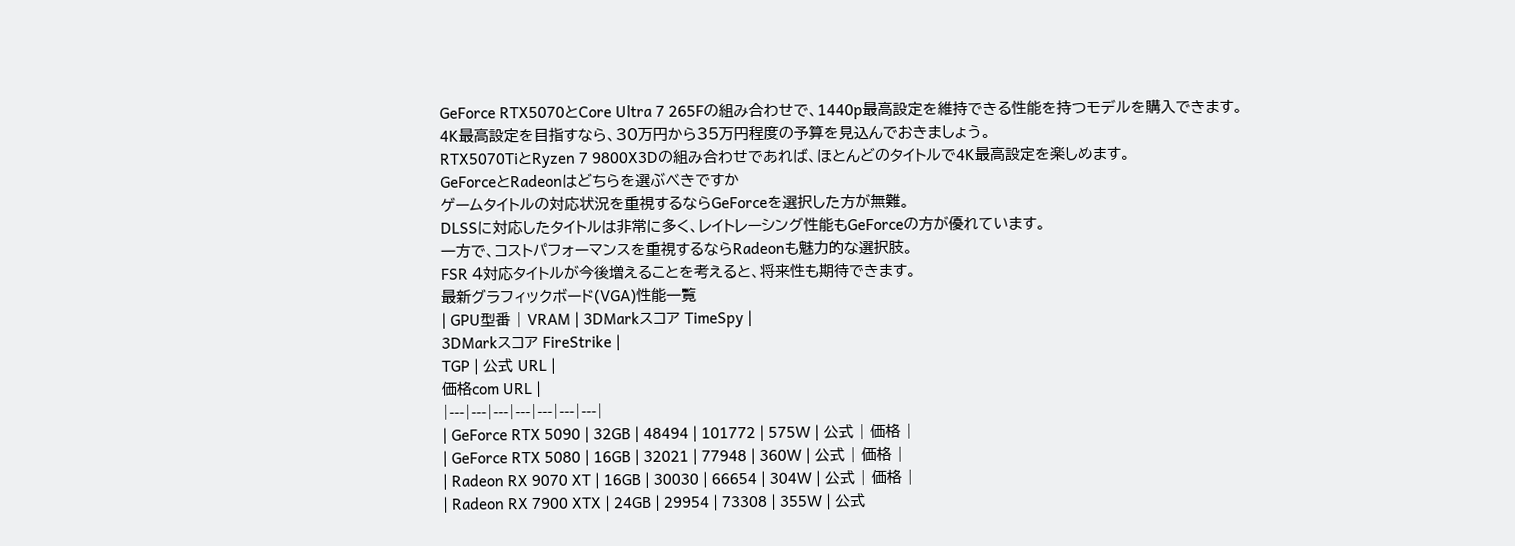GeForce RTX5070とCore Ultra 7 265Fの組み合わせで、1440p最高設定を維持できる性能を持つモデルを購入できます。
4K最高設定を目指すなら、30万円から35万円程度の予算を見込んでおきましょう。
RTX5070TiとRyzen 7 9800X3Dの組み合わせであれば、ほとんどのタイトルで4K最高設定を楽しめます。
GeForceとRadeonはどちらを選ぶべきですか
ゲームタイトルの対応状況を重視するならGeForceを選択した方が無難。
DLSSに対応したタイトルは非常に多く、レイトレーシング性能もGeForceの方が優れています。
一方で、コストパフォーマンスを重視するならRadeonも魅力的な選択肢。
FSR 4対応タイトルが今後増えることを考えると、将来性も期待できます。
最新グラフィックボード(VGA)性能一覧
| GPU型番 | VRAM | 3DMarkスコア TimeSpy |
3DMarkスコア FireStrike |
TGP | 公式 URL |
価格com URL |
|---|---|---|---|---|---|---|
| GeForce RTX 5090 | 32GB | 48494 | 101772 | 575W | 公式 | 価格 |
| GeForce RTX 5080 | 16GB | 32021 | 77948 | 360W | 公式 | 価格 |
| Radeon RX 9070 XT | 16GB | 30030 | 66654 | 304W | 公式 | 価格 |
| Radeon RX 7900 XTX | 24GB | 29954 | 73308 | 355W | 公式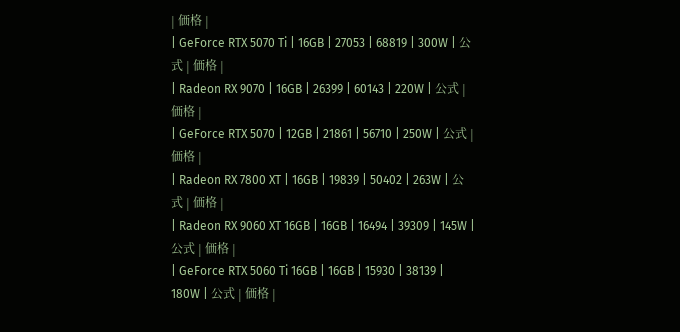| 価格 |
| GeForce RTX 5070 Ti | 16GB | 27053 | 68819 | 300W | 公式 | 価格 |
| Radeon RX 9070 | 16GB | 26399 | 60143 | 220W | 公式 | 価格 |
| GeForce RTX 5070 | 12GB | 21861 | 56710 | 250W | 公式 | 価格 |
| Radeon RX 7800 XT | 16GB | 19839 | 50402 | 263W | 公式 | 価格 |
| Radeon RX 9060 XT 16GB | 16GB | 16494 | 39309 | 145W | 公式 | 価格 |
| GeForce RTX 5060 Ti 16GB | 16GB | 15930 | 38139 | 180W | 公式 | 価格 |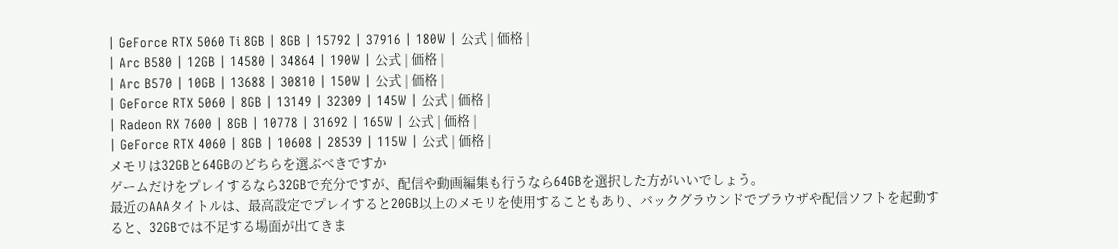| GeForce RTX 5060 Ti 8GB | 8GB | 15792 | 37916 | 180W | 公式 | 価格 |
| Arc B580 | 12GB | 14580 | 34864 | 190W | 公式 | 価格 |
| Arc B570 | 10GB | 13688 | 30810 | 150W | 公式 | 価格 |
| GeForce RTX 5060 | 8GB | 13149 | 32309 | 145W | 公式 | 価格 |
| Radeon RX 7600 | 8GB | 10778 | 31692 | 165W | 公式 | 価格 |
| GeForce RTX 4060 | 8GB | 10608 | 28539 | 115W | 公式 | 価格 |
メモリは32GBと64GBのどちらを選ぶべきですか
ゲームだけをプレイするなら32GBで充分ですが、配信や動画編集も行うなら64GBを選択した方がいいでしょう。
最近のAAAタイトルは、最高設定でプレイすると20GB以上のメモリを使用することもあり、バックグラウンドでブラウザや配信ソフトを起動すると、32GBでは不足する場面が出てきま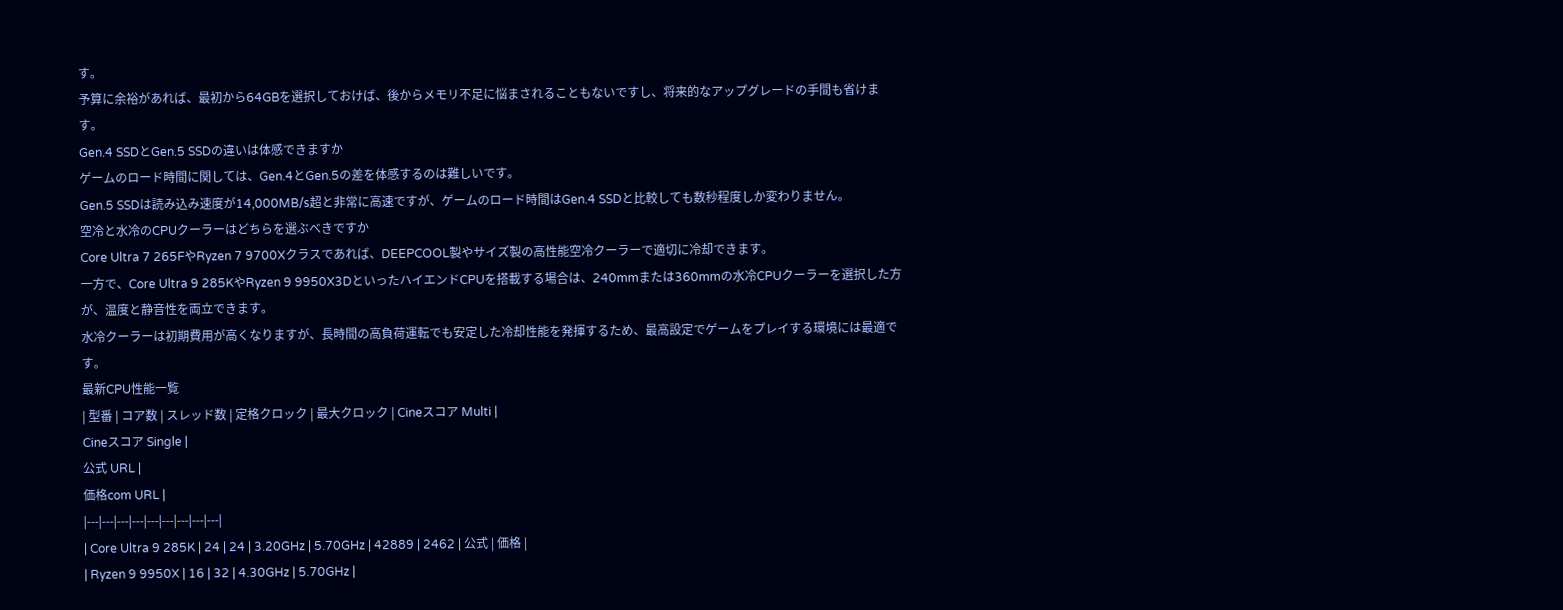す。
予算に余裕があれば、最初から64GBを選択しておけば、後からメモリ不足に悩まされることもないですし、将来的なアップグレードの手間も省けます。
Gen.4 SSDとGen.5 SSDの違いは体感できますか
ゲームのロード時間に関しては、Gen.4とGen.5の差を体感するのは難しいです。
Gen.5 SSDは読み込み速度が14,000MB/s超と非常に高速ですが、ゲームのロード時間はGen.4 SSDと比較しても数秒程度しか変わりません。
空冷と水冷のCPUクーラーはどちらを選ぶべきですか
Core Ultra 7 265FやRyzen 7 9700Xクラスであれば、DEEPCOOL製やサイズ製の高性能空冷クーラーで適切に冷却できます。
一方で、Core Ultra 9 285KやRyzen 9 9950X3DといったハイエンドCPUを搭載する場合は、240mmまたは360mmの水冷CPUクーラーを選択した方が、温度と静音性を両立できます。
水冷クーラーは初期費用が高くなりますが、長時間の高負荷運転でも安定した冷却性能を発揮するため、最高設定でゲームをプレイする環境には最適です。
最新CPU性能一覧
| 型番 | コア数 | スレッド数 | 定格クロック | 最大クロック | Cineスコア Multi |
Cineスコア Single |
公式 URL |
価格com URL |
|---|---|---|---|---|---|---|---|---|
| Core Ultra 9 285K | 24 | 24 | 3.20GHz | 5.70GHz | 42889 | 2462 | 公式 | 価格 |
| Ryzen 9 9950X | 16 | 32 | 4.30GHz | 5.70GHz |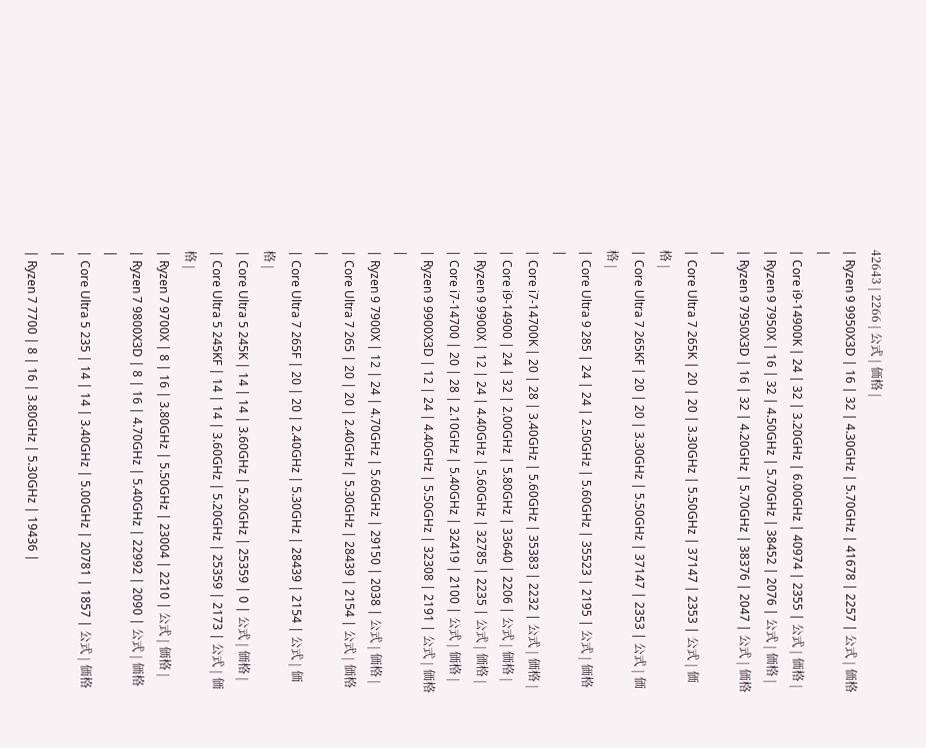42643 | 2266 | 公式 | 価格 |
| Ryzen 9 9950X3D | 16 | 32 | 4.30GHz | 5.70GHz | 41678 | 2257 | 公式 | 価格 |
| Core i9-14900K | 24 | 32 | 3.20GHz | 6.00GHz | 40974 | 2355 | 公式 | 価格 |
| Ryzen 9 7950X | 16 | 32 | 4.50GHz | 5.70GHz | 38452 | 2076 | 公式 | 価格 |
| Ryzen 9 7950X3D | 16 | 32 | 4.20GHz | 5.70GHz | 38376 | 2047 | 公式 | 価格 |
| Core Ultra 7 265K | 20 | 20 | 3.30GHz | 5.50GHz | 37147 | 2353 | 公式 | 価格 |
| Core Ultra 7 265KF | 20 | 20 | 3.30GHz | 5.50GHz | 37147 | 2353 | 公式 | 価格 |
| Core Ultra 9 285 | 24 | 24 | 2.50GHz | 5.60GHz | 35523 | 2195 | 公式 | 価格 |
| Core i7-14700K | 20 | 28 | 3.40GHz | 5.60GHz | 35383 | 2232 | 公式 | 価格 |
| Core i9-14900 | 24 | 32 | 2.00GHz | 5.80GHz | 33640 | 2206 | 公式 | 価格 |
| Ryzen 9 9900X | 12 | 24 | 4.40GHz | 5.60GHz | 32785 | 2235 | 公式 | 価格 |
| Core i7-14700 | 20 | 28 | 2.10GHz | 5.40GHz | 32419 | 2100 | 公式 | 価格 |
| Ryzen 9 9900X3D | 12 | 24 | 4.40GHz | 5.50GHz | 32308 | 2191 | 公式 | 価格 |
| Ryzen 9 7900X | 12 | 24 | 4.70GHz | 5.60GHz | 29150 | 2038 | 公式 | 価格 |
| Core Ultra 7 265 | 20 | 20 | 2.40GHz | 5.30GHz | 28439 | 2154 | 公式 | 価格 |
| Core Ultra 7 265F | 20 | 20 | 2.40GHz | 5.30GHz | 28439 | 2154 | 公式 | 価格 |
| Core Ultra 5 245K | 14 | 14 | 3.60GHz | 5.20GHz | 25359 | 0 | 公式 | 価格 |
| Core Ultra 5 245KF | 14 | 14 | 3.60GHz | 5.20GHz | 25359 | 2173 | 公式 | 価格 |
| Ryzen 7 9700X | 8 | 16 | 3.80GHz | 5.50GHz | 23004 | 2210 | 公式 | 価格 |
| Ryzen 7 9800X3D | 8 | 16 | 4.70GHz | 5.40GHz | 22992 | 2090 | 公式 | 価格 |
| Core Ultra 5 235 | 14 | 14 | 3.40GHz | 5.00GHz | 20781 | 1857 | 公式 | 価格 |
| Ryzen 7 7700 | 8 | 16 | 3.80GHz | 5.30GHz | 19436 |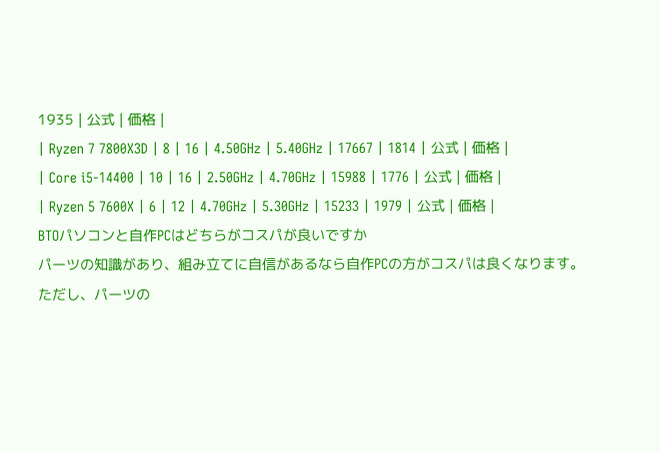1935 | 公式 | 価格 |
| Ryzen 7 7800X3D | 8 | 16 | 4.50GHz | 5.40GHz | 17667 | 1814 | 公式 | 価格 |
| Core i5-14400 | 10 | 16 | 2.50GHz | 4.70GHz | 15988 | 1776 | 公式 | 価格 |
| Ryzen 5 7600X | 6 | 12 | 4.70GHz | 5.30GHz | 15233 | 1979 | 公式 | 価格 |
BTOパソコンと自作PCはどちらがコスパが良いですか
パーツの知識があり、組み立てに自信があるなら自作PCの方がコスパは良くなります。
ただし、パーツの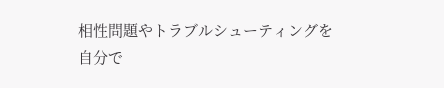相性問題やトラブルシューティングを自分で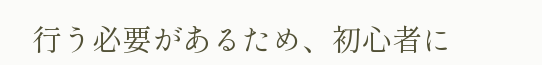行う必要があるため、初心者に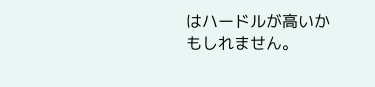はハードルが高いかもしれません。